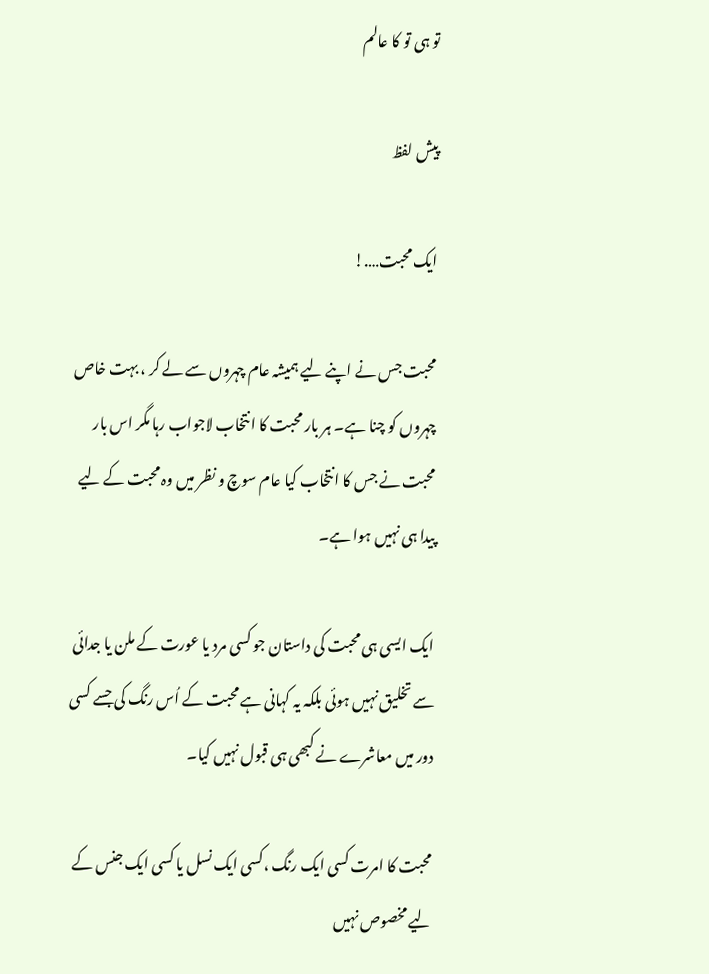تو ہی تو کا عالم

پیش لفظ

ایک محبت….!

محبت جس نے اپنے لیے ہمیشہ عام چہروں سے لے کر ، بہت خاص چہروں کو چنا ہے۔ ہر بار محبت کا انتخاب لاجواب رہا مگر اس بار محبت نے جس کا انتخاب کیا عام سوچ و نظر میں وہ محبت کے لیے پیدا ہی نہیں ہوا ہے۔

ایک ایسی ہی محبت کی داستان جو کسی مرد یا عورت کے ملن یا جدائی سے تخلیق نہیں ہوئی بلکہ یہ کہانی ہے محبت کے اُس رنگ کی جسے کسی دور میں معاشرے نے کبھی ہی قبول نہیں کیا۔

محبت کا امرت کسی ایک رنگ ،کسی ایک نسل یا کسی ایک جنس کے لیے مخصوص نہیں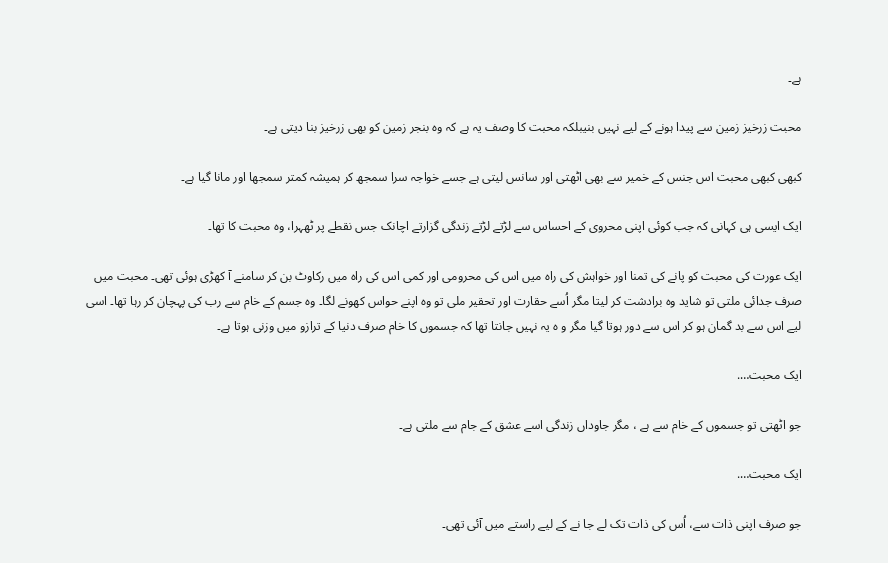ہے۔

محبت زرخیز زمین سے پیدا ہونے کے لیے نہیں بنیبلکہ محبت کا وصف یہ ہے کہ وہ بنجر زمین کو بھی زرخیز بنا دیتی ہے۔

کبھی کبھی محبت اس جنس کے خمیر سے بھی اٹھتی اور سانس لیتی ہے جسے خواجہ سرا سمجھ کر ہمیشہ کمتر سمجھا اور مانا گیا ہے۔

ایک ایسی ہی کہانی کہ جب کوئی اپنی محروی کے احساس سے لڑتے لڑتے زندگی گزارتے اچانک جس نقطے پر ٹھہرا، وہ محبت کا تھا۔

ایک عورت کی محبت کو پانے کی تمنا اور خواہش کی راہ میں اس کی محرومی اور کمی اس کی راہ میں رکاوٹ بن کر سامنے آ کھڑی ہوئی تھی۔ محبت میں صرف جدائی ملتی تو شاید وہ برادشت کر لیتا مگر اُسے حقارت اور تحقیر ملی تو وہ اپنے حواس کھونے لگا۔ وہ جسم کے خام سے رب کی پہچان کر رہا تھا۔ اسی لیے اس سے بد گمان ہو کر اس سے دور ہوتا گیا مگر و ہ یہ نہیں جانتا تھا کہ جسموں کا خام صرف دنیا کے ترازو میں وزنی ہوتا ہے۔

ایک محبت….

جو اٹھتی تو جسموں کے خام سے ہے ، مگر جاوداں زندگی اسے عشق کے جام سے ملتی ہے۔

ایک محبت….

جو صرف اپنی ذات سے، اُس کی ذات تک لے جا نے کے لیے راستے میں آئی تھی۔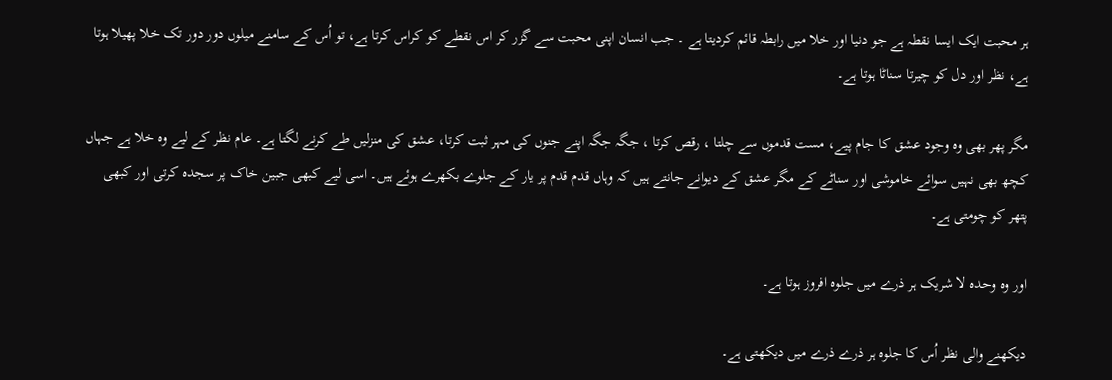ہر محبت ایک ایسا نقطہ ہے جو دنیا اور خلا میں رابطہ قائم کردیتا ہے ۔ جب انسان اپنی محبت سے گزر کر اس نقطے کو کراس کرتا ہے، تو اُس کے سامنے میلوں دور دور تک خلا پھیلا ہوتا ہے، نظر اور دل کو چیرتا سناٹا ہوتا ہے۔

مگر پھر بھی وہ وجود عشق کا جام پیے، مست قدموں سے چلتا ، رقص کرتا ، جگہ جگہ اپنے جنوں کی مہر ثبت کرتا، عشق کی منزلیں طے کرنے لگتا ہے۔ عام نظر کے لیے وہ خلا ہے جہاں کچھ بھی نہیں سوائے خاموشی اور سناٹے کے مگر عشق کے دیوانے جانتے ہیں کہ وہاں قدم قدم پر یار کے جلوے بکھرے ہوئے ہیں۔ اسی لیے کبھی جبین خاک پر سجدہ کرتی اور کبھی پتھر کو چومتی ہے۔

اور وہ وحدہ لا شریک ہر ذرے میں جلوہ افروز ہوتا ہے۔

دیکھنے والی نظر اُس کا جلوہ ہر ذرے ذرے میں دیکھتی ہے۔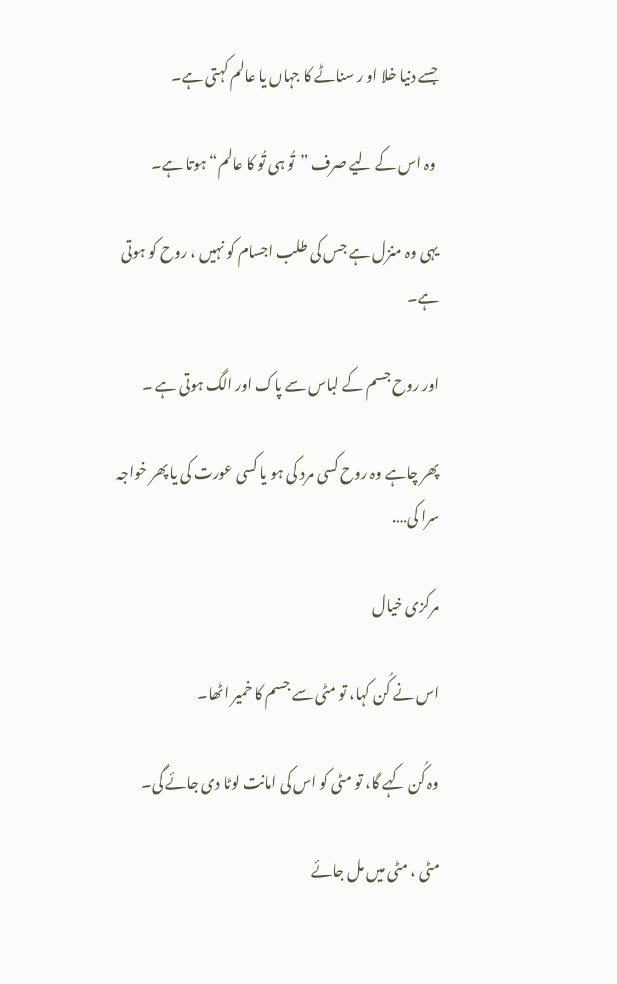جسے دنیا خلا او ر سناٹے کا جہاں یا عالم کہتی ہے۔

 وہ اس کے لیے صرف ”تُو ہی تُو کا عالم“ ہوتا ہے۔

یہی وہ منزل ہے جس کی طلب اجسام کو نہیں ، روح کو ہوتی ہے۔

اور روح جسم کے لباس سے پاک اور الگ ہوتی ہے ۔

پھر چاہے وہ روح کسی مرد کی ہو یا کسی عورت کی یا پھر خواجہ سرا کی….

مرکزی خیال

اس نے کُن کہا، تو مٹی سے جسم کا خمیر اٹھا۔

وہ کُن کہے گا، تو مٹی کو اس کی امانت لوٹا دی جائے گی۔

مٹی ، مٹی میں مل جائے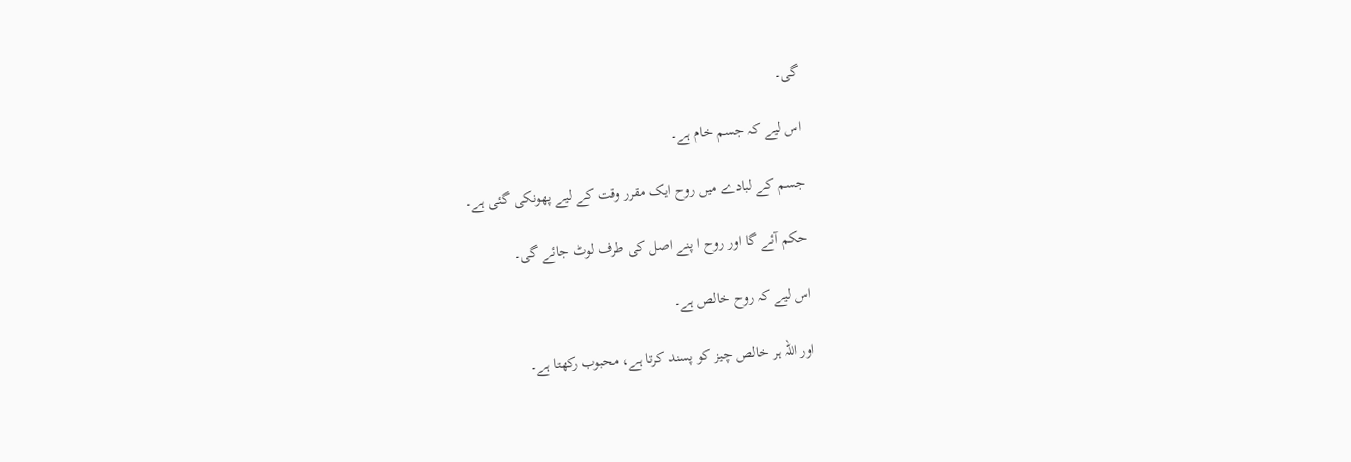گی۔

اس لیے کہ جسم خام ہے۔

جسم کے لبادے میں روح ایک مقرر وقت کے لیے پھونکی گئی ہے۔

حکم آئے گا اور روح ا پنے اصل کی طرف لوٹ جائے گی۔

اس لیے کہ روح خالص ہے۔

اور اللہ ہر خالص چیز کو پسند کرتا ہے، محبوب رکھتا ہے۔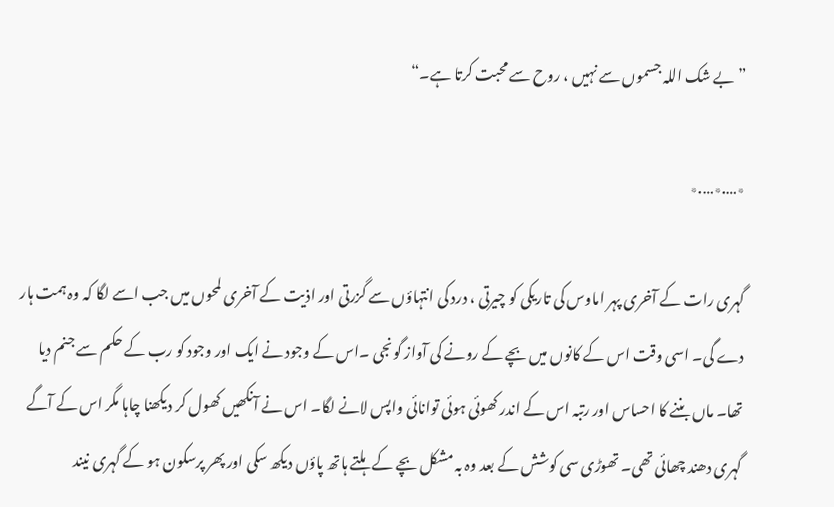”بے شک اللہ جسموں سے نہیں ، روح سے محبت کرتا ہے۔“

٭….٭….٭

گہری رات کے آخری پہر اماوس کی تاریکی کو چیرتی ، درد کی انتہاؤں سے گزرتی اور اذیت کے آخری لمحوں میں جب اسے لگا کہ وہ ہمت ہار دے گی۔ اسی وقت اس کے کانوں میں بچے کے رونے کی آواز گونجی ۔اس کے وجود نے ایک اور وجود کو رب کے حکم سے جنم دیا تھا۔ ماں بننے کا احساس اور رتبہ اس کے اندر کھوئی ہوئی توانائی واپس لانے لگا۔ اس نے آنکھیں کھول کر دیکھنا چاہا مگر اس کے آگے گہری دھند چھائی تھی۔ تھوڑی سی کوشش کے بعد وہ بہ مشکل بچے کے ہلتے ہاتھ پاؤں دیکھ سکی اور پھر پرسکون ہو کے گہری نیند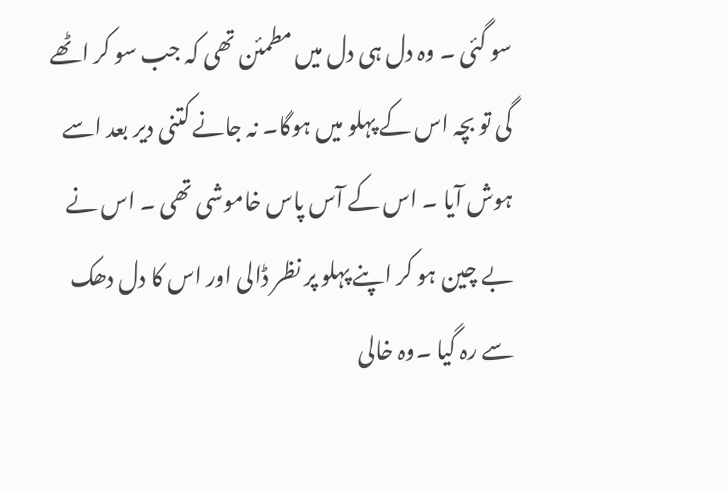سو گئی ۔ وہ دل ہی دل میں مطمئن تھی کہ جب سو کر اٹھے گی تو بچہ اس کے پہلو میں ہوگا۔ نہ جانے کتنی دیر بعد اسے ہوش آیا ۔ اس کے آس پاس خاموشی تھی ۔ اس نے بے چین ہو کر اپنے پہلو پر نظر ڈالی اور اس کا دل دھک سے رہ گیا ۔وہ خالی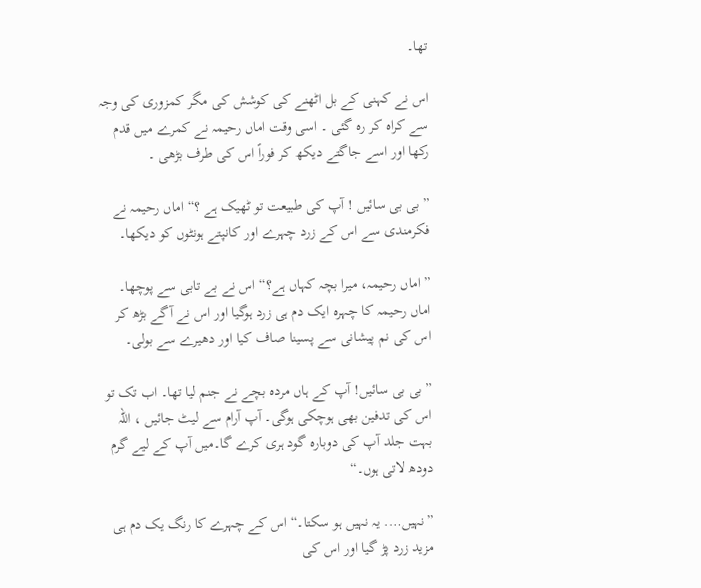تھا۔

اس نے کہنی کے بل اٹھنے کی کوشش کی مگر کمزوری کی وجہ سے کراہ کر رہ گئی ۔ اسی وقت اماں رحیمہ نے کمرے میں قدم رکھا اور اسے جاگتے دیکھ کر فوراً اس کی طرف بڑھی ۔

”بی بی سائیں ! آپ کی طبیعت تو ٹھیک ہے ؟“ اماں رحیمہ نے فکرمندی سے اس کے زرد چہرے اور کانپتے ہونٹوں کو دیکھا۔

”اماں رحیمہ، میرا بچہ کہاں ہے؟“ اس نے بے تابی سے پوچھا۔ اماں رحیمہ کا چہرہ ایک دم ہی زرد ہوگیا اور اس نے آگے بڑھ کر اس کی نم پیشانی سے پسینا صاف کیا اور دھیرے سے بولی۔

”بی بی سائیں! آپ کے ہاں مردہ بچے نے جنم لیا تھا۔ اب تک تو اس کی تدفین بھی ہوچکی ہوگی۔ آپ آرام سے لیٹ جائیں ، اللہ بہت جلد آپ کی دوبارہ گود ہری کرے گا۔میں آپ کے لیے گرم دودھ لاتی ہوں۔“

”نہیں…. یہ نہیں ہو سکتا۔“ اس کے چہرے کا رنگ یک دم ہی مزید زرد پڑ گیا اور اس کی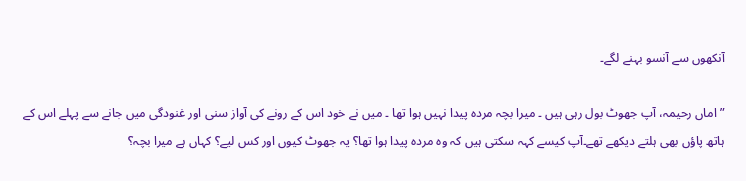آنکھوں سے آنسو بہنے لگے۔

” اماں رحیمہ، آپ جھوٹ بول رہی ہیں ۔ میرا بچہ مردہ پیدا نہیں ہوا تھا ۔ میں نے خود اس کے رونے کی آواز سنی اور غنودگی میں جانے سے پہلے اس کے ہاتھ پاؤں بھی ہلتے دیکھے تھے۔آپ کیسے کہہ سکتی ہیں کہ وہ مردہ پیدا ہوا تھا؟ یہ جھوٹ کیوں اور کس لیے؟ کہاں ہے میرا بچہ؟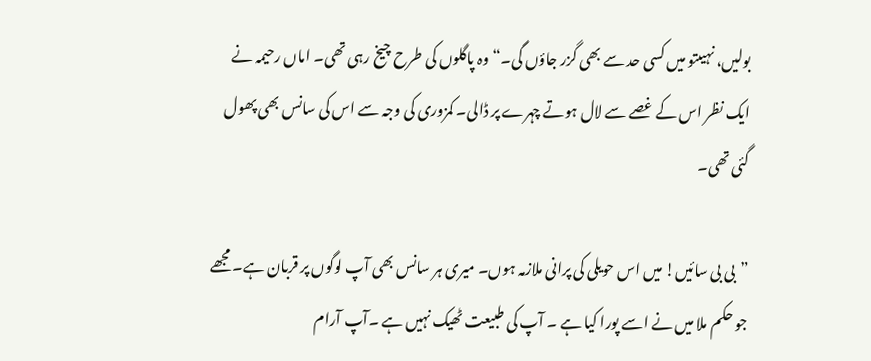بولیں، نہیںتو میں کسی حد سے بھی گزر جاؤں گی۔“ وہ پاگلوں کی طرح چیخ رہی تھی۔ اماں رحیمہ نے ایک نظر اس کے غصے سے لال ہوتے چہرے پر ڈالی۔ کمزوری کی وجہ سے اس کی سانس بھی پھول گئی تھی۔

”بی بی سائیں! میں اس حویلی کی پرانی ملازمہ ہوں۔ میری ہر سانس بھی آپ لوگوں پر قربان ہے۔ مجھے جو حکم ملا میں نے اسے پورا کیا ہے ۔ آپ کی طبیعت ٹھیک نہیں ہے ۔آپ آرام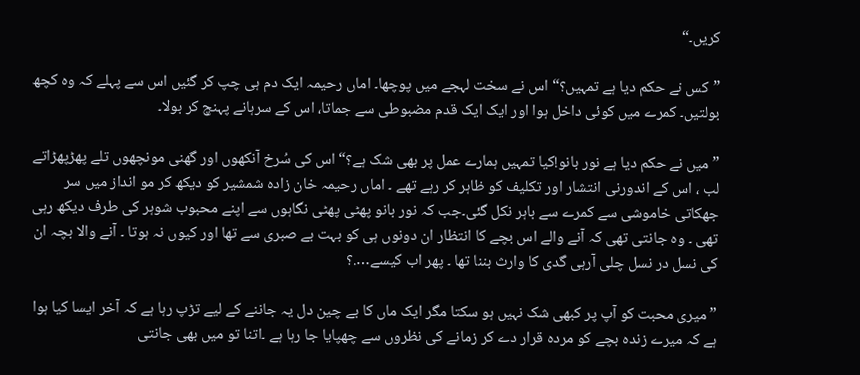کریں۔“

”کس نے حکم دیا ہے تمہیں؟“ اس نے سخت لہجے میں پوچھا۔ اماں رحیمہ ایک دم ہی چپ کر گئیں اس سے پہلے کہ وہ کچھ بولتیں۔ کمرے میں کوئی داخل ہوا اور ایک ایک قدم مضبوطی سے جماتا، اس کے سرہانے پہنچ کر بولا۔

” میں نے حکم دیا ہے نور بانو!کیا تمہیں ہمارے عمل پر بھی شک ہے؟“ اس کی سُرخ آنکھوں اور گھنی مونچھوں تلے پھڑپھڑاتے لب ، اس کے اندورنی انتشار اور تکلیف کو ظاہر کر رہے تھے ۔ اماں رحیمہ خان زادہ شمشیر کو دیکھ کر مو انداز میں سر جھکاتی خاموشی سے کمرے سے باہر نکل گئی۔جب کہ نور بانو پھٹی پھٹی نگاہوں سے اپنے محبوب شوہر کی طرف دیکھ رہی تھی ۔ وہ جانتی تھی کہ آنے والے اس بچے کا انتظار ان دونوں ہی کو بہت بے صبری سے تھا اور کیوں نہ ہوتا ۔ آنے والا بچہ ان کی نسل در نسل چلی آرہی گدی کا وارث بننا تھا ۔ پھر اب کیسے….؟

” میری محبت کو آپ پر کبھی شک نہیں ہو سکتا مگر ایک ماں کا بے چین دل یہ جاننے کے لیے تڑپ رہا ہے کہ آخر ایسا کیا ہوا ہے کہ میرے زندہ بچے کو مردہ قرار دے کر زمانے کی نظروں سے چھپایا جا رہا ہے ۔اتنا تو میں بھی جانتی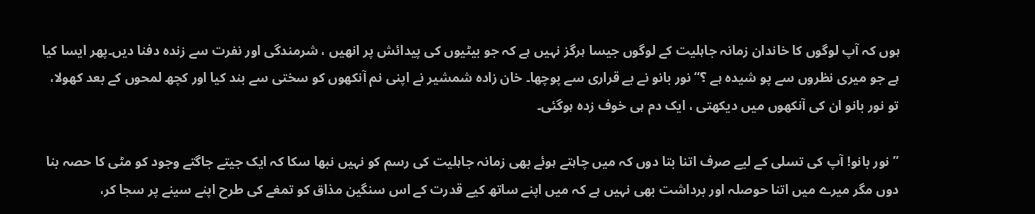ہوں کہ آپ لوگوں کا خاندان زمانہ جاہلیت کے لوگوں جیسا ہرگز نہیں ہے کہ جو بیٹیوں کی پیدائش پر انھیں ، شرمندگی اور نفرت سے زندہ دفنا دیں۔پھر ایسا کیا ہے جو میری نظروں سے پو شیدہ ہے ؟“ نور بانو نے بے قراری سے پوچھا۔ خان زادہ شمشیر نے اپنی نم آنکھوں کو سختی سے بند کیا اور کچھ لمحوں کے بعد کھولا، تو نور بانو ان کی آنکھوں میں دیکھتی ، ایک دم ہی خوف زدہ ہوگئی۔

” نور بانو! آپ کی تسلی کے لیے صرف اتنا بتا دوں کہ میں چاہتے ہوئے بھی زمانہ جاہلیت کی رسم کو نہیں نبھا سکا کہ ایک جیتے جاگتے وجود کو مٹی کا حصہ بنا دوں مگر میرے میں اتنا حوصلہ اور برداشت بھی نہیں ہے کہ میں اپنے ساتھ کیے قدرت کے اس سنگین مذاق کو تمغے کی طرح اپنے سینے پر سجا کر،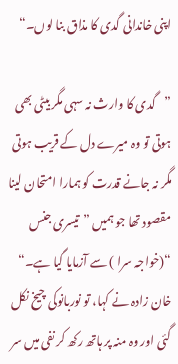اپنی خاندانی گدی کا مذاق بنا لوں۔“

”گدی کا وارث نہ سہی مگر بیٹی بھی ہوتی تو وہ میرے دل کے قریب ہوتی مگر نہ جانے قدرت کو ہمارا امتحان لینا مقصود تھا جو ہمیں ”تیسری جنس “(خواجہ سرا ) سے آزمایا گیا ہے۔“ خان زادہ نے کہا، تو نوربانوکی چیخ نکل گئی اور وہ منہ پر ہاتھ رکھ کر نفی میں سر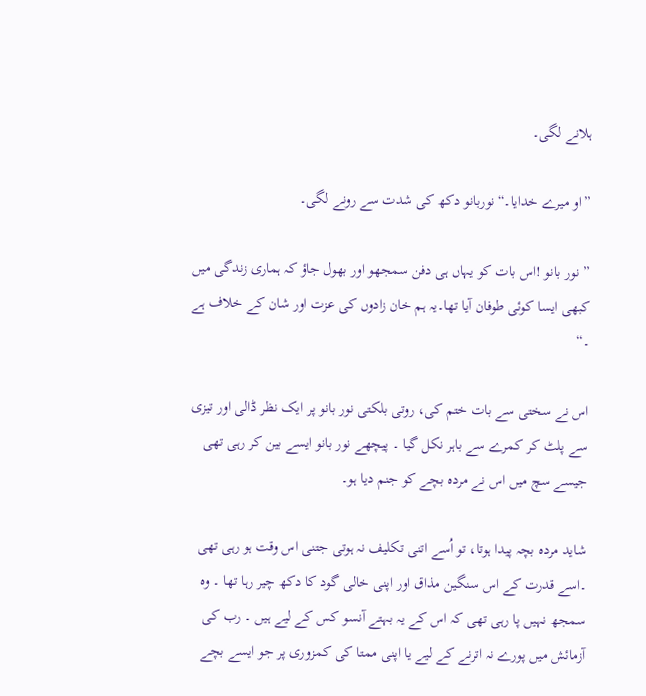ہلانے لگی۔

”او میرے خدایا۔“نوربانو دکھ کی شدت سے رونے لگی۔

” نور بانو !اس بات کو یہاں ہی دفن سمجھو اور بھول جاؤ کہ ہماری زندگی میں کبھی ایسا کوئی طوفان آیا تھا۔یہ ہم خان زادوں کی عزت اور شان کے خلاف ہے ۔“

اس نے سختی سے بات ختم کی، روتی بلکتی نور بانو پر ایک نظر ڈالی اور تیزی سے پلٹ کر کمرے سے باہر نکل گیا ۔ پیچھے نور بانو ایسے بین کر رہی تھی جیسے سچ میں اس نے مردہ بچے کو جنم دیا ہو۔

شاید مردہ بچہ پیدا ہوتا، تو اُسے اتنی تکلیف نہ ہوتی جتنی اس وقت ہو رہی تھی ۔اسے قدرت کے اس سنگین مذاق اور اپنی خالی گود کا دکھ چیر رہا تھا ۔ وہ سمجھ نہیں پا رہی تھی کہ اس کے یہ بہتے آنسو کس کے لیے ہیں ۔ رب کی آزمائش میں پورے نہ اترنے کے لیے یا اپنی ممتا کی کمزوری پر جو ایسے بچے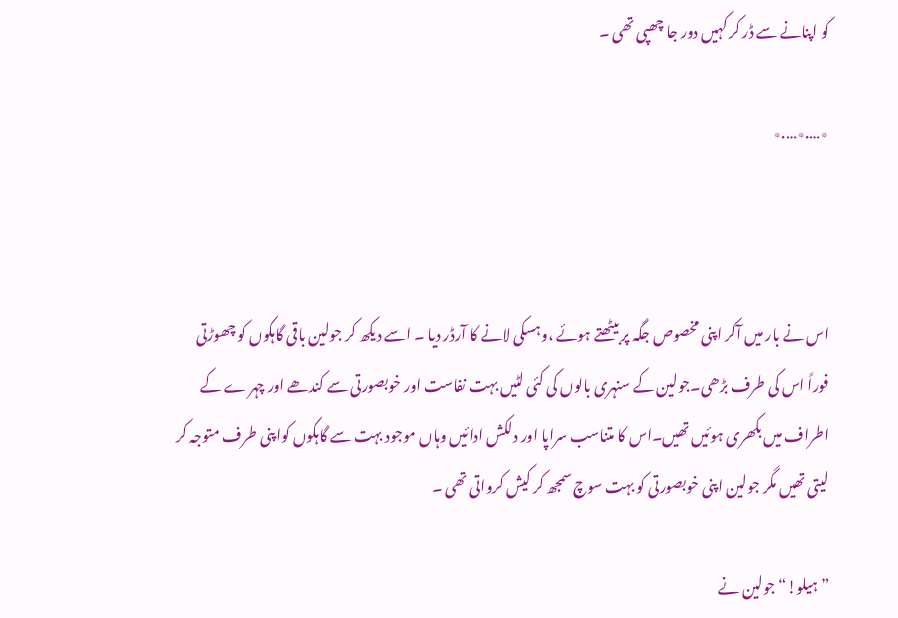کو اپنانے سے ڈر کر کہیں دور جا چھپی تھی ۔

٭….٭….٭



اس نے بار میں آکر اپنی مخصوص جگہ پر بیٹھتے ہوئے ،وہسکی لانے کا آرڈر دیا ۔ اسے دیکھ کر جولین باقی گاہکوں کو چھوڑتی فوراً اس کی طرف بڑھی۔جولین کے سنہری بالوں کی کئی لٹیں بہت نفاست اور خوبصورتی سے کندھے اور چہر ے کے اطراف میں بکھری ہوئیں تھیں۔اس کا متناسب سراپا اور دلکش ادائیں وہاں موجود بہت سے گاہکوں کواپنی طرف متوجہ کر لیتی تھیں مگر جولین اپنی خوبصورتی کو بہت سوچ سمجھ کر کیش کرواتی تھی ۔

”ہیلو!“ جولین نے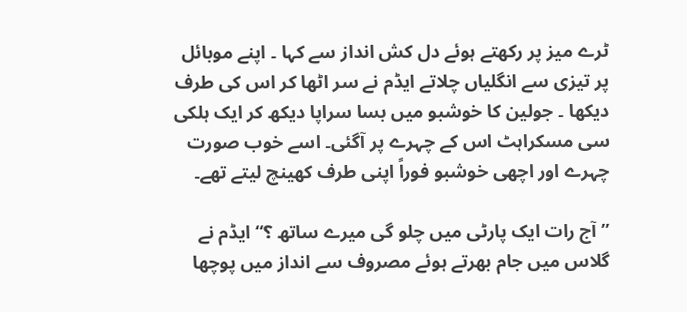ٹرے میز پر رکھتے ہوئے دل کش انداز سے کہا ۔ اپنے موبائل پر تیزی سے انگلیاں چلاتے ایڈم نے سر اٹھا کر اس کی طرف دیکھا ۔ جولین کا خوشبو میں بسا سراپا دیکھ کر ایک ہلکی سی مسکراہٹ اس کے چہرے پر آگئی۔ اسے خوب صورت چہرے اور اچھی خوشبو فوراً اپنی طرف کھینچ لیتے تھے۔

” آج رات ایک پارٹی میں چلو گی میرے ساتھ ؟“ ایڈم نے گلاس میں جام بھرتے ہوئے مصروف سے انداز میں پوچھا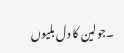۔جولین کا دل بلیوں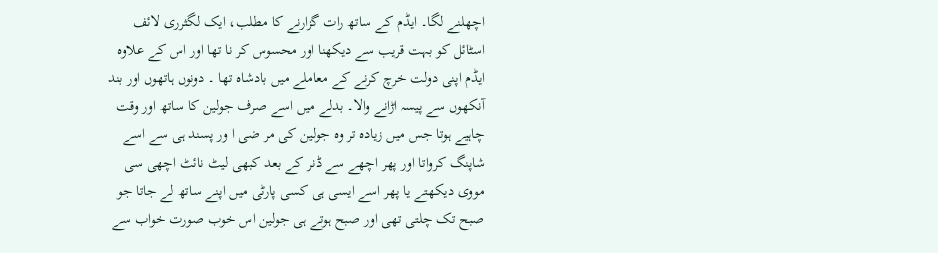اچھلنے لگا۔ ایڈم کے ساتھ رات گزارنے کا مطلب، ایک لگثرری لائف اسٹائل کو بہت قریب سے دیکھنا اور محسوس کر نا تھا اور اس کے علاوہ ایڈم اپنی دولت خرچ کرنے کے معاملے میں بادشاہ تھا ۔ دونوں ہاتھوں اور بند آنکھوں سے پیسہ اڑانے والا۔ بدلے میں اسے صرف جولین کا ساتھ اور وقت چاہیے ہوتا جس میں زیادہ تر وہ جولین کی مر ضی ا ور پسند ہی سے اسے شاپنگ کرواتا اور پھر اچھے سے ڈنر کے بعد کبھی لیٹ نائٹ اچھی سی مووی دیکھتے یا پھر اسے ایسی ہی کسی پارٹی میں اپنے ساتھ لے جاتا جو صبح تک چلتی تھی اور صبح ہوتے ہی جولین اس خوب صورت خواب سے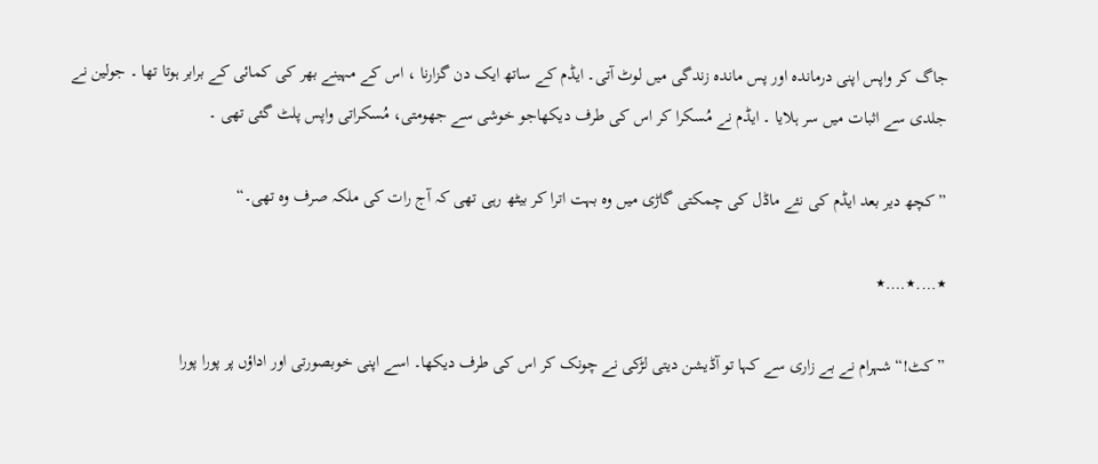جاگ کر واپس اپنی درماندہ اور پس ماندہ زندگی میں لوٹ آتی۔ ایڈم کے ساتھ ایک دن گزارنا ، اس کے مہینے بھر کی کمائی کے برابر ہوتا تھا ۔ جولین نے جلدی سے اثبات میں سر ہلایا ۔ ایڈم نے مُسکرا کر اس کی طرف دیکھاجو خوشی سے جھومتی، مُسکراتی واپس پلٹ گئی تھی ۔

”کچھ دیر بعد ایڈم کی نئے ماڈل کی چمکتی گاڑی میں وہ بہت اترا کر بیٹھ رہی تھی کہ آج رات کی ملکہ صرف وہ تھی۔“

٭….٭….٭

”کٹ!“ شہرام نے بے زاری سے کہا تو آڈیشن دیتی لڑکی نے چونک کر اس کی طرف دیکھا۔ اسے اپنی خوبصورتی اور اداؤں پر پورا پورا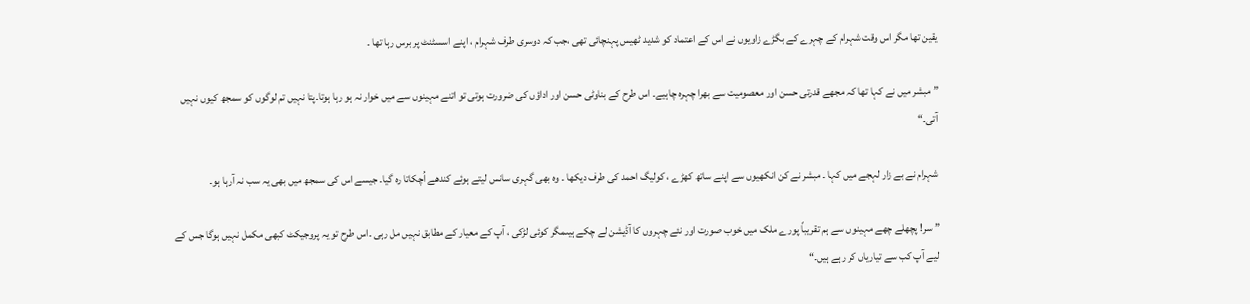یقین تھا مگر اس وقت شہرام کے چہرے کے بگڑے زاویوں نے اس کے اعتماد کو شدید ٹھیس پہنچائی تھی ،جب کہ دوسری طرف شہرام ، اپنے اسسٹنٹ پر برس رہا تھا ۔

” مبشر میں نے کہا تھا کہ مجھے قدرتی حسن اور معصومیت سے بھرا چہرہ چاہیے۔ اس طرح کے بناوٹی حسن اور اداؤں کی ضرورت ہوتی تو اتنے مہینوں سے میں خوار نہ ہو رہا ہوتا۔پتا نہیں تم لوگوں کو سمجھ کیوں نہیں آتی۔“

شہرام نے بے زار لہجے میں کہا ۔ مبشر نے کن انکھیوں سے اپنے ساتھ کھڑے ، کولیگ احمد کی طرف دیکھا ۔ وہ بھی گہری سانس لیتے ہوئے کندھے اُچکاتا رہ گیا۔ جیسے اس کی سمجھ میں بھی یہ سب نہ آرہا ہو۔

” سر! پچھلے چھے مہینوں سے ہم تقریباً پورے ملک میں خوب صورت اور نئے چہروں کا آڈیشن لے چکے ہیںمگر کوئی لڑکی ، آپ کے معیار کے مطابق نہیں مل رہی ۔اس طرح تو یہ پروجیکٹ کبھی مکمل نہیں ہوگا جس کے لیے آپ کب سے تیاریاں کر رہے ہیں۔“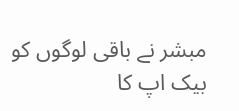مبشر نے باقی لوگوں کو بیک اپ کا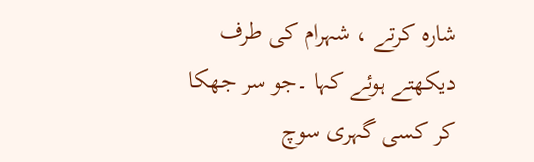شارہ کرتے ، شہرام کی طرف دیکھتے ہوئے کہا ۔جو سر جھکا کر کسی گہری سوچ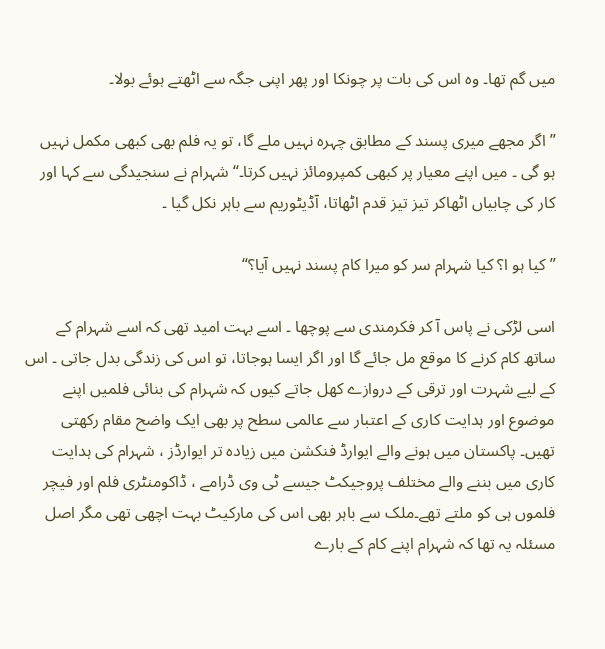میں گم تھا۔ وہ اس کی بات پر چونکا اور پھر اپنی جگہ سے اٹھتے ہوئے بولا۔

” اگر مجھے میری پسند کے مطابق چہرہ نہیں ملے گا، تو یہ فلم بھی کبھی مکمل نہیں ہو گی ۔ میں اپنے معیار پر کبھی کمپرومائز نہیں کرتا۔“ شہرام نے سنجیدگی سے کہا اور کار کی چابیاں اٹھاکر تیز تیز قدم اٹھاتا، آڈیٹوریم سے باہر نکل گیا ۔

” کیا ہو ا؟ کیا شہرام سر کو میرا کام پسند نہیں آیا؟“

اسی لڑکی نے پاس آ کر فکرمندی سے پوچھا ۔ اسے بہت امید تھی کہ اسے شہرام کے ساتھ کام کرنے کا موقع مل جائے گا اور اگر ایسا ہوجاتا، تو اس کی زندگی بدل جاتی ۔ اس کے لیے شہرت اور ترقی کے دروازے کھل جاتے کیوں کہ شہرام کی بنائی فلمیں اپنے موضوع اور ہدایت کاری کے اعتبار سے عالمی سطح پر بھی ایک واضح مقام رکھتی تھیں۔ پاکستان میں ہونے والے ایوارڈ فنکشن میں زیادہ تر ایوارڈز ، شہرام کی ہدایت کاری میں بننے والے مختلف پروجیکٹ جیسے ٹی وی ڈرامے ، ڈاکومنٹری فلم اور فیچر فلموں ہی کو ملتے تھے۔ملک سے باہر بھی اس کی مارکیٹ بہت اچھی تھی مگر اصل مسئلہ یہ تھا کہ شہرام اپنے کام کے بارے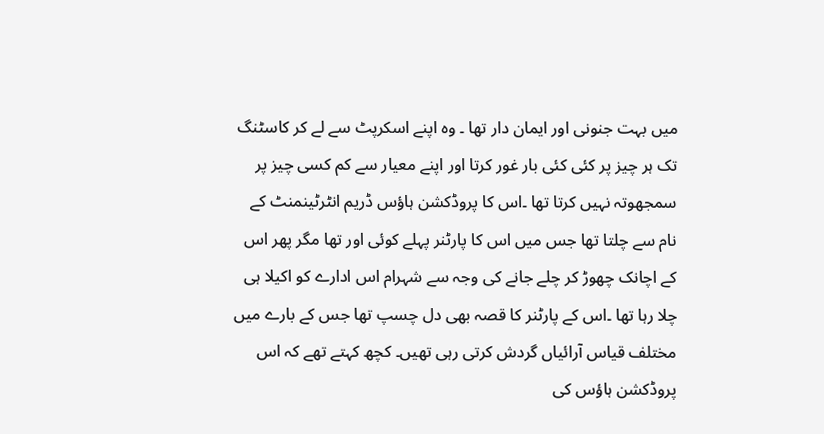میں بہت جنونی اور ایمان دار تھا ۔ وہ اپنے اسکرپٹ سے لے کر کاسٹنگ تک ہر چیز پر کئی کئی بار غور کرتا اور اپنے معیار سے کم کسی چیز پر سمجھوتہ نہیں کرتا تھا ۔اس کا پروڈکشن ہاؤس ڈریم انٹرٹینمنٹ کے نام سے چلتا تھا جس میں اس کا پارٹنر پہلے کوئی اور تھا مگر پھر اس کے اچانک چھوڑ کر چلے جانے کی وجہ سے شہرام اس ادارے کو اکیلا ہی چلا رہا تھا ۔اس کے پارٹنر کا قصہ بھی دل چسپ تھا جس کے بارے میں مختلف قیاس آرائیاں گردش کرتی رہی تھیں۔ کچھ کہتے تھے کہ اس پروڈکشن ہاؤس کی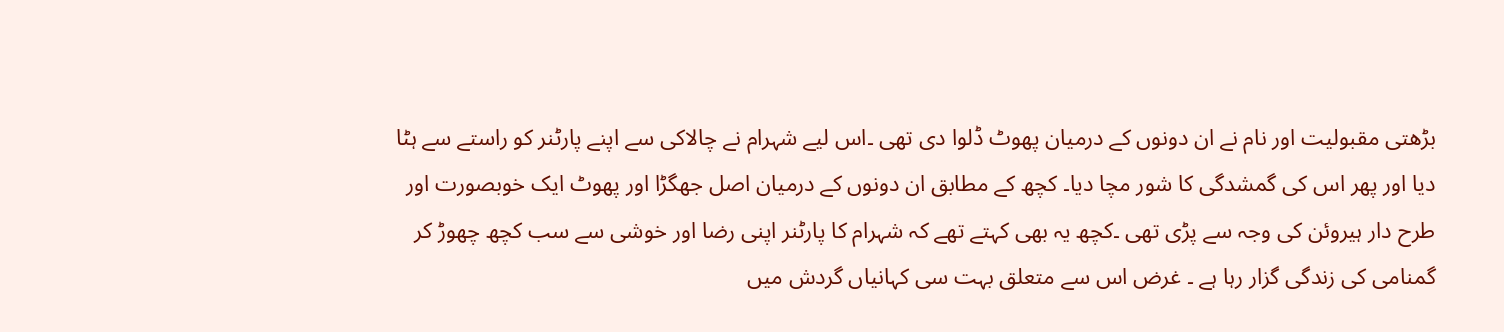بڑھتی مقبولیت اور نام نے ان دونوں کے درمیان پھوٹ ڈلوا دی تھی ۔اس لیے شہرام نے چالاکی سے اپنے پارٹنر کو راستے سے ہٹا دیا اور پھر اس کی گمشدگی کا شور مچا دیا۔ کچھ کے مطابق ان دونوں کے درمیان اصل جھگڑا اور پھوٹ ایک خوبصورت اور طرح دار ہیروئن کی وجہ سے پڑی تھی ۔کچھ یہ بھی کہتے تھے کہ شہرام کا پارٹنر اپنی رضا اور خوشی سے سب کچھ چھوڑ کر گمنامی کی زندگی گزار رہا ہے ۔ غرض اس سے متعلق بہت سی کہانیاں گردش میں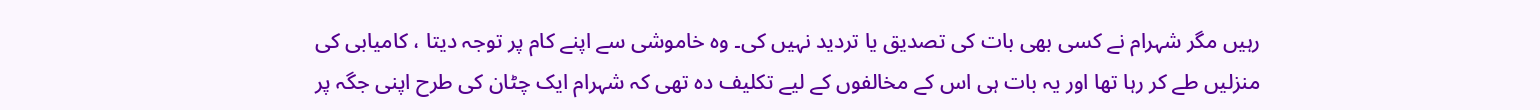رہیں مگر شہرام نے کسی بھی بات کی تصدیق یا تردید نہیں کی۔ وہ خاموشی سے اپنے کام پر توجہ دیتا ، کامیابی کی منزلیں طے کر رہا تھا اور یہ بات ہی اس کے مخالفوں کے لیے تکلیف دہ تھی کہ شہرام ایک چٹان کی طرح اپنی جگہ پر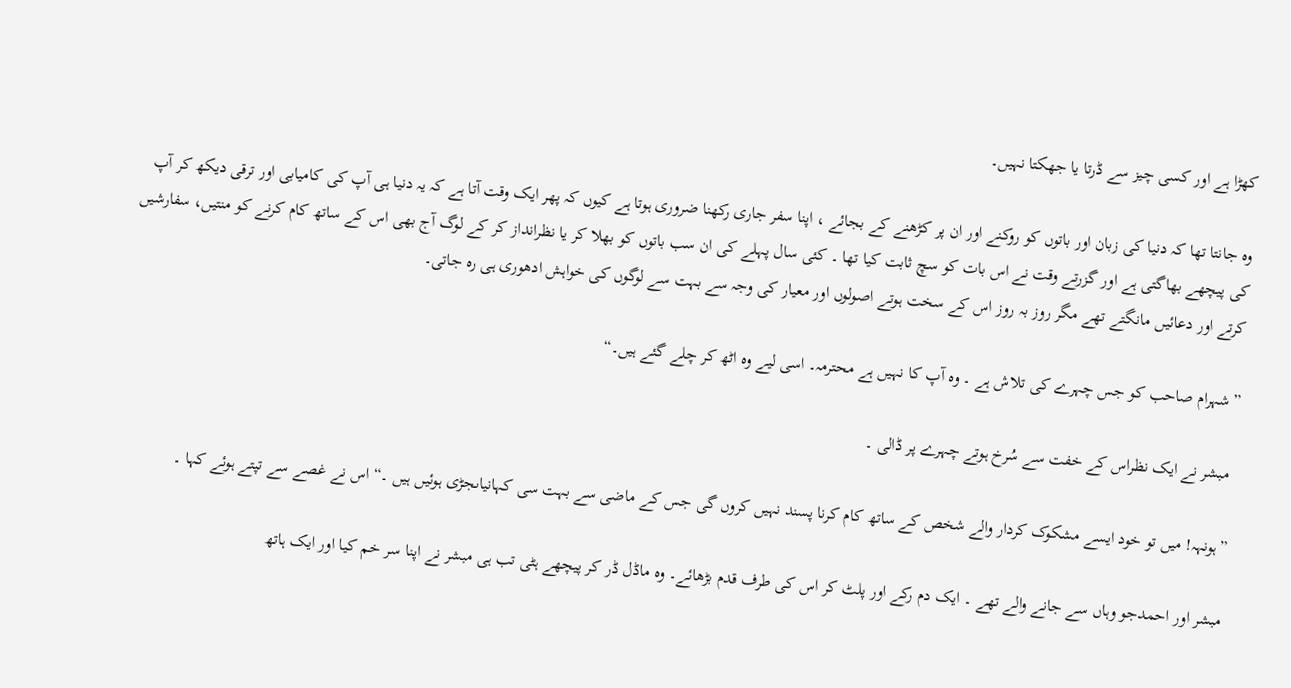کھڑا ہے اور کسی چیز سے ڈرتا یا جھکتا نہیں۔

وہ جانتا تھا کہ دنیا کی زبان اور باتوں کو روکنے اور ان پر کڑھنے کے بجائے ، اپنا سفر جاری رکھنا ضروری ہوتا ہے کیوں کہ پھر ایک وقت آتا ہے کہ یہ دنیا ہی آپ کی کامیابی اور ترقی دیکھ کر آپ کی پیچھے بھاگتی ہے اور گزرتے وقت نے اس بات کو سچ ثابت کیا تھا ۔ کئی سال پہلے کی ان سب باتوں کو بھلا کر یا نظرانداز کر کے لوگ آج بھی اس کے ساتھ کام کرنے کو منتیں، سفارشیں کرتے اور دعائیں مانگتے تھے مگر روز بہ روز اس کے سخت ہوتے اصولوں اور معیار کی وجہ سے بہت سے لوگوں کی خواہش ادھوری ہی رہ جاتی۔

”شہرام صاحب کو جس چہرے کی تلاش ہے ۔ وہ آپ کا نہیں ہے محترمہ۔ اسی لیے وہ اٹھ کر چلے گئے ہیں۔“

 مبشر نے ایک نظراس کے خفت سے سُرخ ہوتے چہرے پر ڈالی ۔

”ہونہہ! میں تو خود ایسے مشکوک کردار والے شخص کے ساتھ کام کرنا پسند نہیں کروں گی جس کے ماضی سے بہت سی کہانیاںجڑی ہوئیں ہیں ۔“ اس نے غصے سے تپتے ہوئے کہا ۔

مبشر اور احمدجو وہاں سے جانے والے تھے ۔ ایک دم رکے اور پلٹ کر اس کی طرف قدم بڑھائے۔ وہ ماڈل ڈر کر پیچھے ہٹی تب ہی مبشر نے اپنا سر خم کیا اور ایک ہاتھ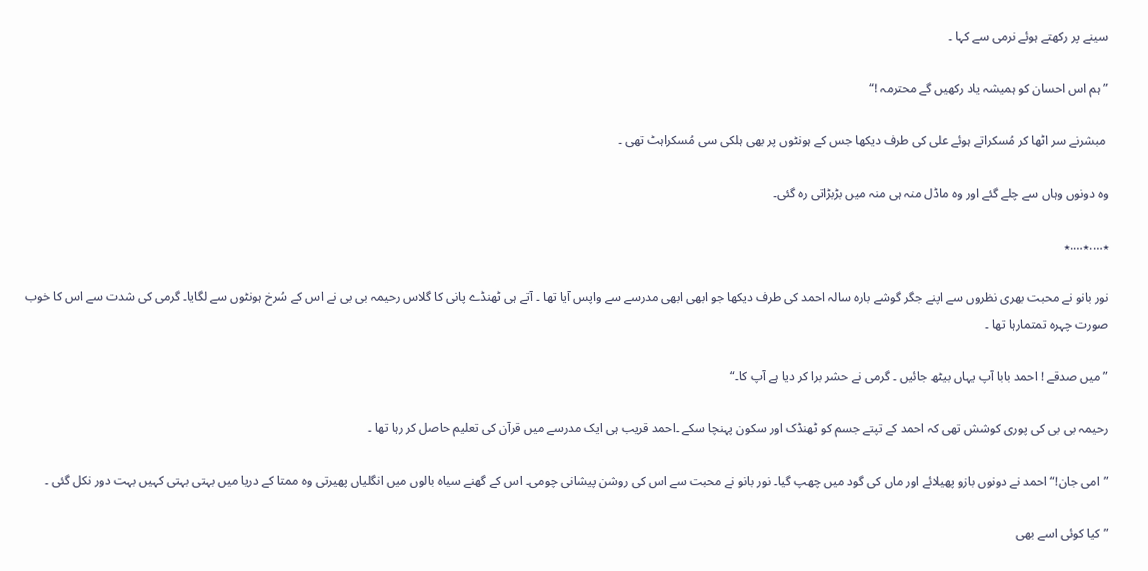سینے پر رکھتے ہوئے نرمی سے کہا ۔

” ہم اس احسان کو ہمیشہ یاد رکھیں گے محترمہ !“

 مبشرنے سر اٹھا کر مُسکراتے ہوئے علی کی طرف دیکھا جس کے ہونٹوں پر بھی ہلکی سی مُسکراہٹ تھی ۔

وہ دونوں وہاں سے چلے گئے اور وہ ماڈل منہ ہی منہ میں بڑبڑاتی رہ گئی۔

٭….٭….٭

نور بانو نے محبت بھری نظروں سے اپنے جگر گوشے بارہ سالہ احمد کی طرف دیکھا جو ابھی ابھی مدرسے سے واپس آیا تھا ۔ آتے ہی ٹھنڈے پانی کا گلاس رحیمہ بی بی نے اس کے سُرخ ہونٹوں سے لگایا۔ گرمی کی شدت سے اس کا خوب صورت چہرہ تمتمارہا تھا ۔

” میں صدقے ! احمد بابا آپ یہاں بیٹھ جائیں ۔ گرمی نے حشر برا کر دیا ہے آپ کا۔“

رحیمہ بی بی کی پوری کوشش تھی کہ احمد کے تپتے جسم کو ٹھنڈک اور سکون پہنچا سکے ۔احمد قریب ہی ایک مدرسے میں قرآن کی تعلیم حاصل کر رہا تھا ۔

”امی جان!“ احمد نے دونوں بازو پھیلائے اور ماں کی گود میں چھپ گیا۔ نور بانو نے محبت سے اس کی روشن پیشانی چومی۔ اس کے گھنے سیاہ بالوں میں انگلیاں پھیرتی وہ ممتا کے دریا میں بہتی بہتی کہیں بہت دور نکل گئی ۔

” کیا کوئی اسے بھی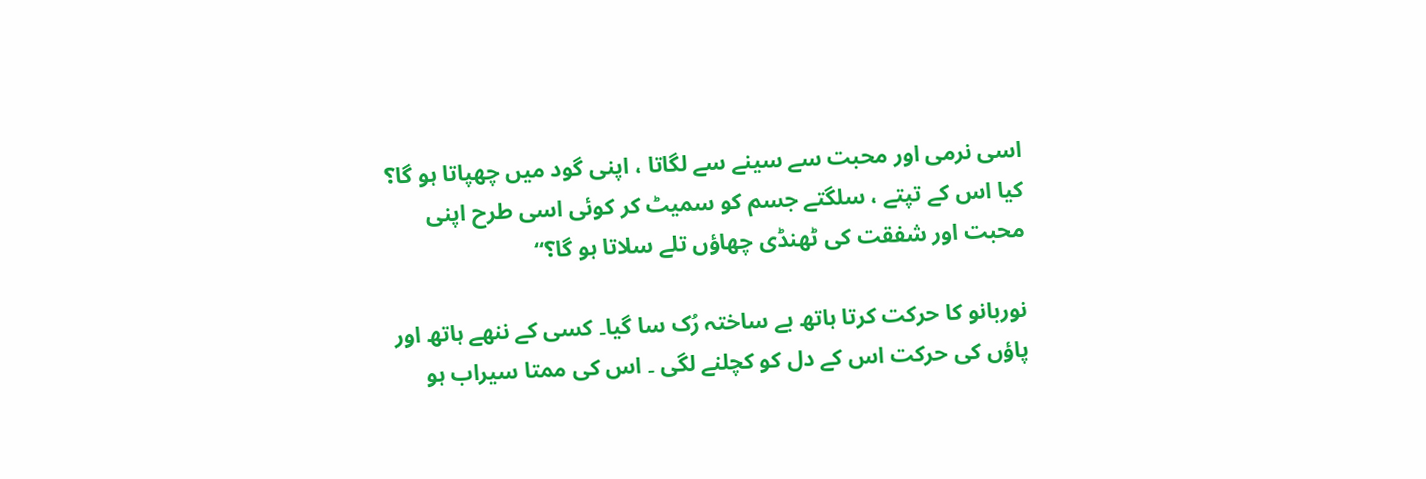اسی نرمی اور محبت سے سینے سے لگاتا ، اپنی گود میں چھپاتا ہو گا؟ کیا اس کے تپتے ، سلگتے جسم کو سمیٹ کر کوئی اسی طرح اپنی محبت اور شفقت کی ٹھنڈی چھاؤں تلے سلاتا ہو گا؟“

نوربانو کا حرکت کرتا ہاتھ بے ساختہ رُک سا گیا۔ کسی کے ننھے ہاتھ اور پاؤں کی حرکت اس کے دل کو کچلنے لگی ۔ اس کی ممتا سیراب ہو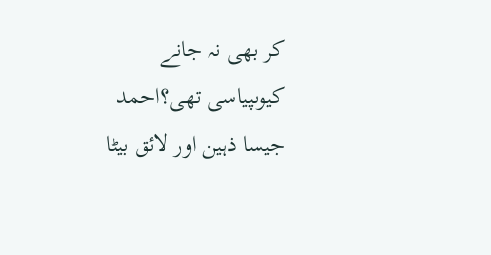کر بھی نہ جانے کیوںپیاسی تھی؟احمد جیسا ذہین اور لائق بیٹا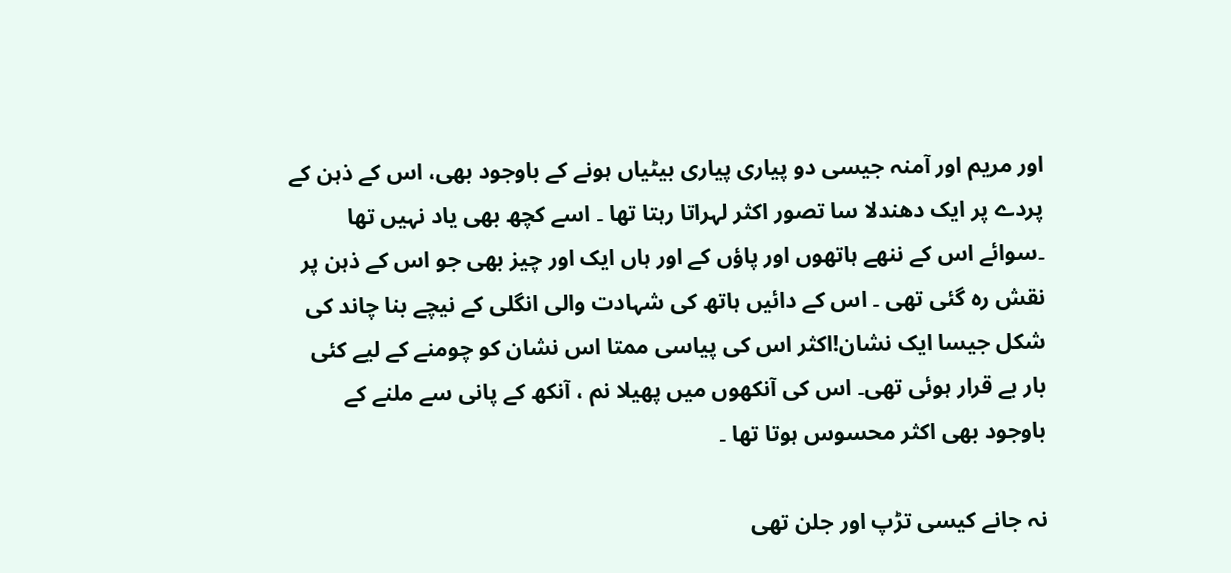اور مریم اور آمنہ جیسی دو پیاری پیاری بیٹیاں ہونے کے باوجود بھی، اس کے ذہن کے پردے پر ایک دھندلا سا تصور اکثر لہراتا رہتا تھا ۔ اسے کچھ بھی یاد نہیں تھا ۔سوائے اس کے ننھے ہاتھوں اور پاؤں کے اور ہاں ایک اور چیز بھی جو اس کے ذہن پر نقش رہ گئی تھی ۔ اس کے دائیں ہاتھ کی شہادت والی انگلی کے نیچے بنا چاند کی شکل جیسا ایک نشان!اکثر اس کی پیاسی ممتا اس نشان کو چومنے کے لیے کئی بار بے قرار ہوئی تھی۔ اس کی آنکھوں میں پھیلا نم ، آنکھ کے پانی سے ملنے کے باوجود بھی اکثر محسوس ہوتا تھا ۔

نہ جانے کیسی تڑپ اور جلن تھی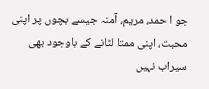جو ا حمد، مریم، آمنہ جیسے بچوں پر اپنی محبت، اپنی ممتا لٹانے کے باوجود بھی سیراب نہیں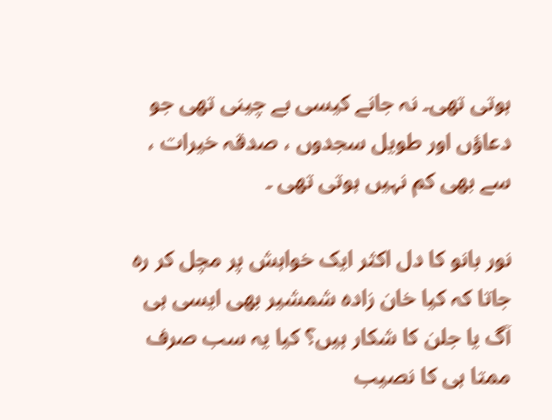ہوتی تھی۔ نہ جانے کیسی بے چینی تھی جو دعاؤں اور طویل سجدوں ، صدقہ خیرات ، سے بھی کم نہیں ہوتی تھی ۔

نور بانو کا دل اکثر ایک خواہش پر مچل کر رہ جاتا کہ کیا خان زادہ شمشیر بھی ایسی ہی آگ یا جلن کا شکار ہیں؟ کیا یہ سب صرف ممتا ہی کا نصیب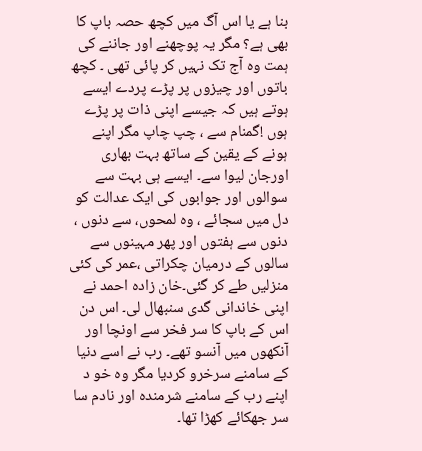بنا ہے یا اس آگ میں کچھ حصہ باپ کا بھی ہے؟ مگر یہ پوچھنے اور جاننے کی ہمت وہ آج تک نہیں کر پائی تھی ۔ کچھ باتوں اور چیزوں پر پڑے پردے ایسے ہوتے ہیں کہ جیسے اپنی ذات پر پڑے ہوں !گمنام سے ، چپ چاپ مگر اپنے ہونے کے یقین کے ساتھ بہت بھاری اورجان لیوا سے۔ ایسے ہی بہت سے سوالوں اور جوابوں کی ایک عدالت کو دل میں سجائے ، وہ لمحوں، سے دنوں ، دنوں سے ہفتوں اور پھر مہینوں سے سالوں کے درمیان چکراتی ،عمر کی کئی منزلیں طے کر گئی۔خان زادہ احمد نے اپنی خاندانی گدی سنبھال لی۔ اس دن اس کے باپ کا سر فخر سے اونچا اور آنکھوں میں آنسو تھے۔ رب نے اسے دنیا کے سامنے سرخرو کردیا مگر وہ خو د اپنے رب کے سامنے شرمندہ اور نادم سا سر جھکائے کھڑا تھا۔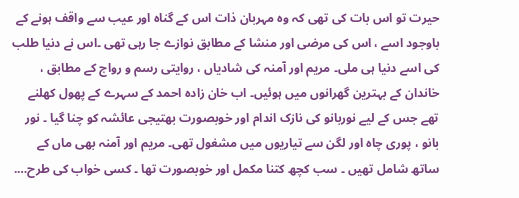حیرت تو اس بات کی تھی کہ وہ مہربان ذات اس کے گناہ اور عیب سے واقف ہونے کے باوجود اسے ، اس کی مرضی اور منشا کے مطابق نوازے جا رہی تھی ۔اس نے دنیا طلب کی اسے دنیا ہی ملی۔ مریم اور آمنہ کی شادیاں ، روایتی رسم و رواج کے مطابق ، خاندان کے بہترین گھرانوں میں ہوئیں۔ اب خان زادہ احمد کے سہرے کے پھول کھلنے تھے جس کے لیے نوربانو کی نازک اندام اور خوبصورت بھتیجی عائشہ کو چنا گیا ۔ نور بانو ، پوری چاہ اور لگن سے تیاریوں میں مشغول تھی۔ مریم اور آمنہ بھی ماں کے ساتھ شامل تھیں ۔ سب کچھ کتنا مکمل اور خوبصورت تھا ۔ کسی خواب کی طرح….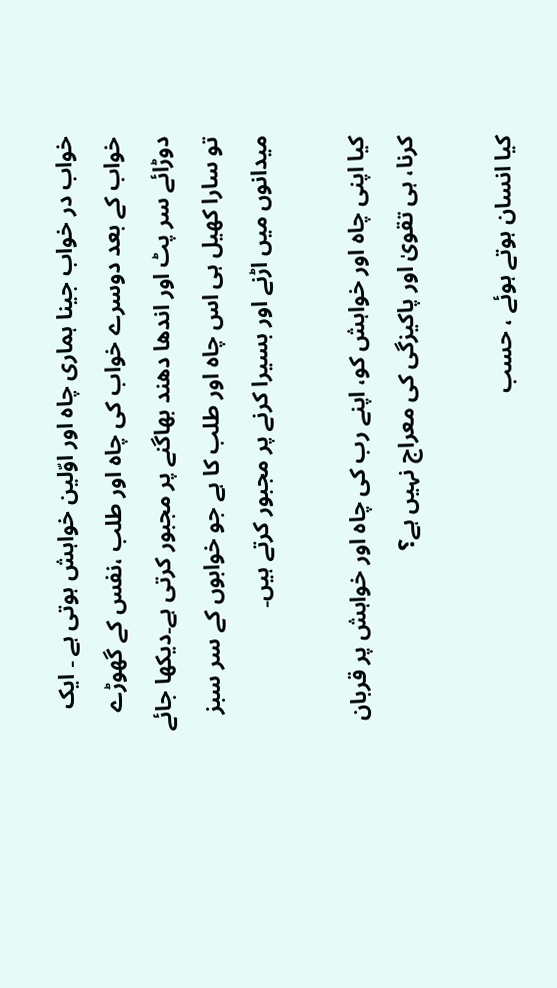خواب در خواب جینا ہماری چاہ اور اوّلین خواہش ہوتی ہے ۔ ایک خواب کے بعد دوسرے خواب کی چاہ اور طلب ،نفس کے گھوڑے دوڑائے سر پٹ اور اندھا دھند بھاگنے پر مجبور کرتی ہے۔دیکھا جائے تو سارا کھیل ہی اس چاہ اور طلب کا ہے جو خوابوں کے سر سبز میدانوں میں اڑنے اور بسیرا کرنے پر مجبور کرتے ہیں۔

کیا اپنی چاہ اور خواہش کو، اپنے رب کی چاہ اور خواہش پر قربان کرنا، ہی تقویٰ اور پاکیزگی کی معراج نہیں ہے؟

کیا انسان ہوتے ہوئے ، حسب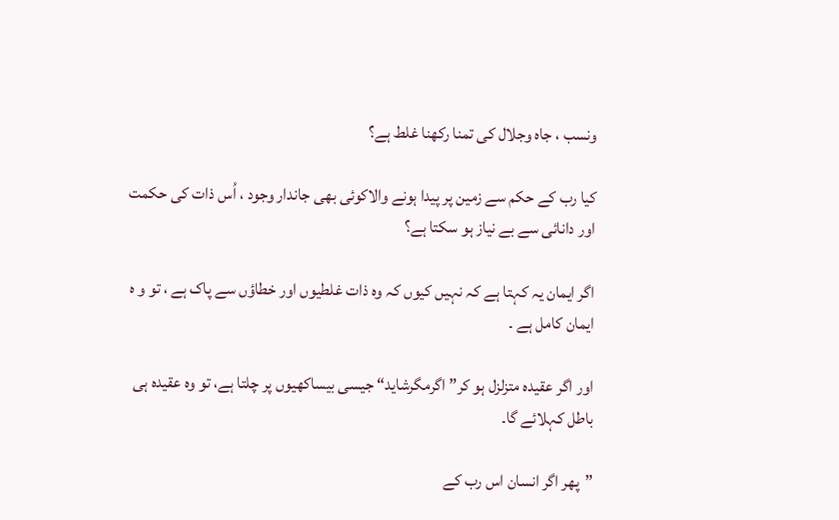ونسب ، جاہ وجلال کی تمنا رکھنا غلط ہے؟

کیا رب کے حکم سے زمین پر پیدا ہونے والاکوئی بھی جاندار وجود ، اُس ذات کی حکمت اور دانائی سے بے نیاز ہو سکتا ہے؟

اگر ایمان یہ کہتا ہے کہ نہیں کیوں کہ وہ ذات غلطیوں اور خطاؤں سے پاک ہے ، تو و ہ ایمان کامل ہے ۔

اور اگر عقیدہ متزلزل ہو کر” اگرمگرشاید“ جیسی بیساکھیوں پر چلتا ہے، تو وہ عقیدہ ہی باطل کہلائے گا۔

”پھر اگر انسان اس رب کے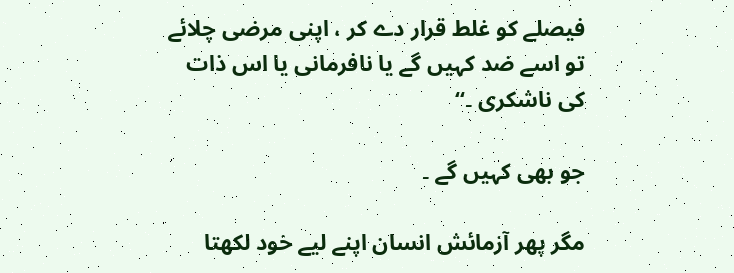فیصلے کو غلط قرار دے کر ، اپنی مرضی چلائے تو اسے ضد کہیں گے یا نافرمانی یا اس ذات کی ناشکری ۔“

جو بھی کہیں گے ۔

مگر پھر آزمائش انسان اپنے لیے خود لکھتا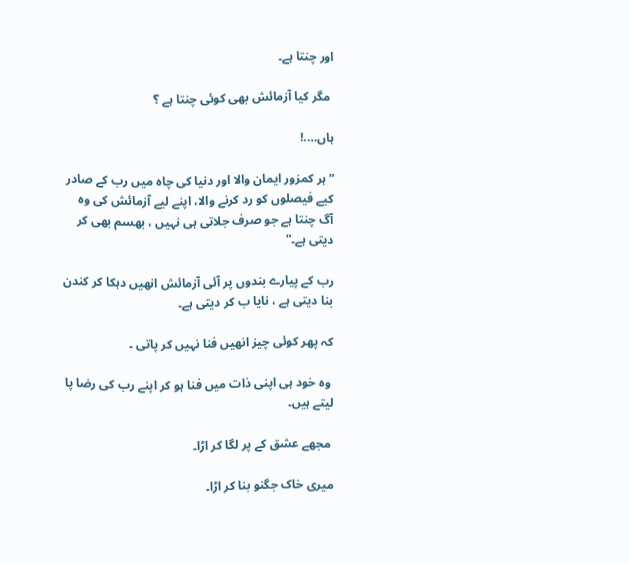اور چنتا ہے۔

 مگر کیا آزمائش بھی کوئی چنتا ہے ؟

ہاں….!

”ہر کمزور ایمان والا اور دنیا کی چاہ میں رب کے صادر کیے فیصلوں کو رد کرنے والا، اپنے لیے آزمائش کی وہ آگ چنتا ہے جو صرف جلاتی ہی نہیں ، بھسم بھی کر دیتی ہے۔“

رب کے پیارے بندوں پر آئی آزمائش انھیں دہکا کر کندن بنا دیتی ہے ، نایا ب کر دیتی ہے۔

کہ پھر کوئی چیز انھیں فنا نہیں کر پاتی ۔

 وہ خود ہی اپنی ذات میں فنا ہو کر اپنے رب کی رضا پا لیتے ہیں۔

 مجھے عشق کے پر لگا کر اڑا۔

میری خاک جگنو بنا کر اڑا۔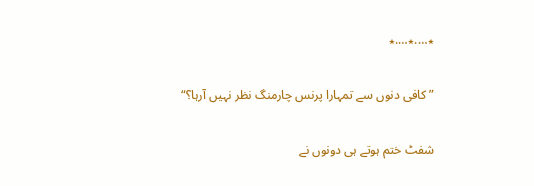٭….٭….٭

” کافی دنوں سے تمہارا پرنس چارمنگ نظر نہیں آرہا؟“

شفٹ ختم ہوتے ہی دونوں نے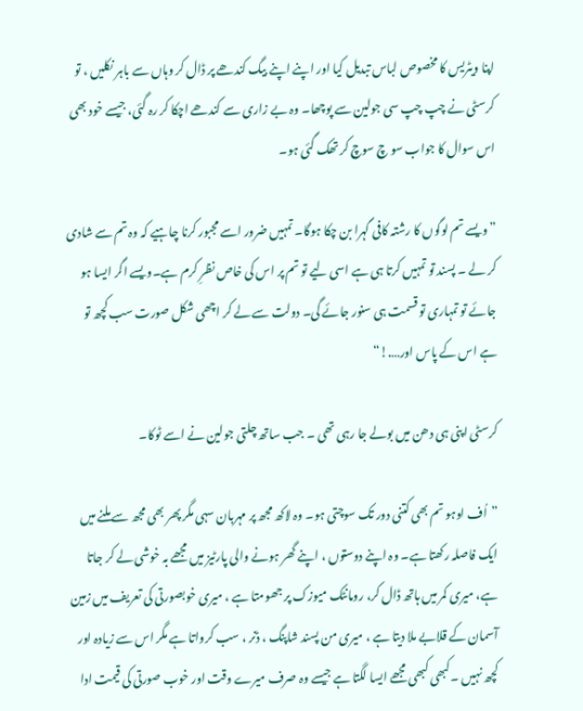اپنا ویٹریس کا مخصوص لباس تبدیل کیا اور اپنے اپنے بیگ کندھے پر ڈال کر وہاں سے باہر نکلیں ، تو کرسٹی نے چپ چپ سی جولین سے پوچھا۔ وہ بے زاری سے کندھے اچکا کر رہ گئی، جیسے خود بھی اس سوال کا جواب سو چ سوچ کر تھک گئی ہو۔

”ویسے تم لوگوں کا رشتہ کافی گہرا بن چکا ہوگا۔ تمہیں ضرور اسے مجبور کرنا چاہیے کہ وہ تم سے شادی کر لے ۔ پسند تو تمہیں کرتا ہی ہے اسی لیے تو تم پر اس کی خاص نظرِ کرم ہے۔ویسے اگر ایسا ہو جائے تو تمہاری تو قسمت ہی سنور جائے گی۔ دولت سے لے کر اچھی شکل صورت سب کچھ تو ہے اس کے پاس اور….!“

کرسٹی اپنی ہی دھن میں بولے جا رہی تھی ۔ جب ساتھ چلتی جولین نے اسے ٹوکا۔

”اُف اوہو تم بھی کتنی دور تک سوچتی ہو۔ وہ لاکھ مجھ پر مہربان سہی مگر پھر بھی مجھ سے ملنے میں ایک فاصلہ رکھتا ہے۔ وہ اپنے دوستوں ، اپنے گھر ہونے والی پارٹیز میں مجھے بہ خوشی لے کر جاتا ہے، میری کمر میں ہاتھ ڈال کر، رومانٹک میوزک پر جھومتا ہے ، میری خوبصورتی کی تعریف میں زمین آسمان کے قلابے ملا دیتا ہے ، میری من پسند شاپنگ ، ڈنر ، سب کرواتا ہے مگر اس سے زیادہ اور کچھ نہیں ۔کبھی کبھی مجھے ایسا لگتا ہے جیسے وہ صرف میرے وقت اور خوب صورتی کی قیمت ادا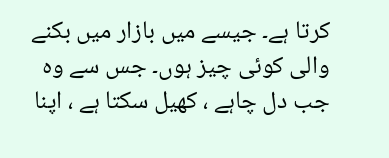کرتا ہے۔ جیسے میں بازار میں بکنے والی کوئی چیز ہوں۔ جس سے وہ جب دل چاہے ، کھیل سکتا ہے ، اپنا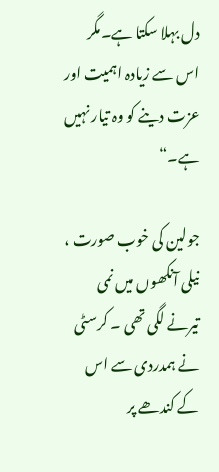دل بہلا سکتا ہے۔مگر اس سے زیادہ اہمیت اور عزت دینے کو وہ تیار نہیں ہے۔“

جولین کی خوب صورت ، نیلی آنکھوں میں نمی تیرنے لگی تھی ۔ کرسٹی نے ہمدردی سے اس کے کندھے پر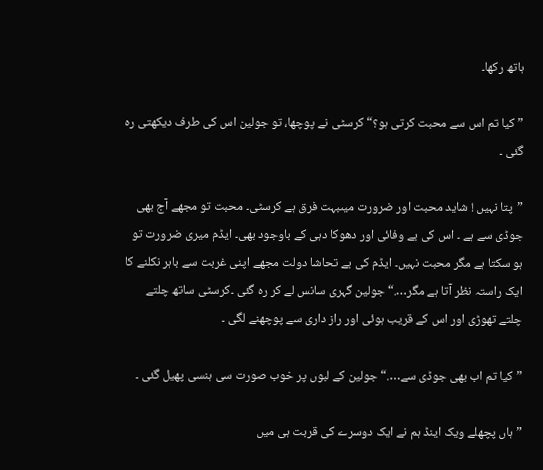ہاتھ رکھا۔

” کیا تم اس سے محبت کرتی ہو؟“ کرسٹی نے پوچھا، تو جولین اس کی طرف دیکھتی رہ گئی ۔

”پتا نہیں ! شاید محبت اور ضرورت میںبہت فرق ہے کرسٹی۔ محبت تو مجھے آج بھی جوڈی سے ہے ۔ اس کی بے وفائی اور دھوکا دہی کے باوجود بھی۔ ایڈم میری ضرورت تو ہو سکتا ہے مگر محبت نہیں۔ ایڈم کی بے تحاشا دولت مجھے اپنی غربت سے باہر نکلنے کا ایک راستہ نظر آتا ہے مگر….“ جولین گہری سانس لے کر رہ گئی ۔کرسٹی ساتھ چلتے چلتے تھوڑی اور اس کے قریب ہوئی اور راز داری سے پوچھنے لگی ۔

” کیا تم اب بھی جوڈی سے….“ جولین کے لبوں پر خوب صورت سی ہنسی پھیل گئی ۔

” ہاں پچھلے ویک اینڈ ہم نے ایک دوسرے کی قربت ہی میں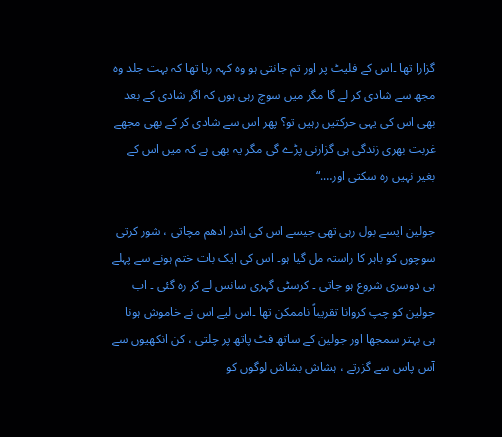گزارا تھا ۔اس کے فلیٹ پر اور تم جانتی ہو وہ کہہ رہا تھا کہ بہت جلد وہ مجھ سے شادی کر لے گا مگر میں سوچ رہی ہوں کہ اگر شادی کے بعد بھی اس کی یہی حرکتیں رہیں تو؟ پھر اس سے شادی کر کے بھی مجھے غربت بھری زندگی ہی گزارنی پڑے گی مگر یہ بھی ہے کہ میں اس کے بغیر نہیں رہ سکتی اور….“

جولین ایسے بول رہی تھی جیسے اس کی اندر ادھم مچاتی ، شور کرتی سوچوں کو باہر کا راستہ مل گیا ہو۔ اس کی ایک بات ختم ہونے سے پہلے ہی دوسری شروع ہو جاتی ۔ کرسٹی گہری سانس لے کر رہ گئی ۔ اب جولین کو چپ کروانا تقریباً ناممکن تھا ۔اس لیے اس نے خاموش ہونا ہی بہتر سمجھا اور جولین کے ساتھ فٹ پاتھ پر چلتی ، کن انکھیوں سے آس پاس سے گزرتے ، ہشاش بشاش لوگوں کو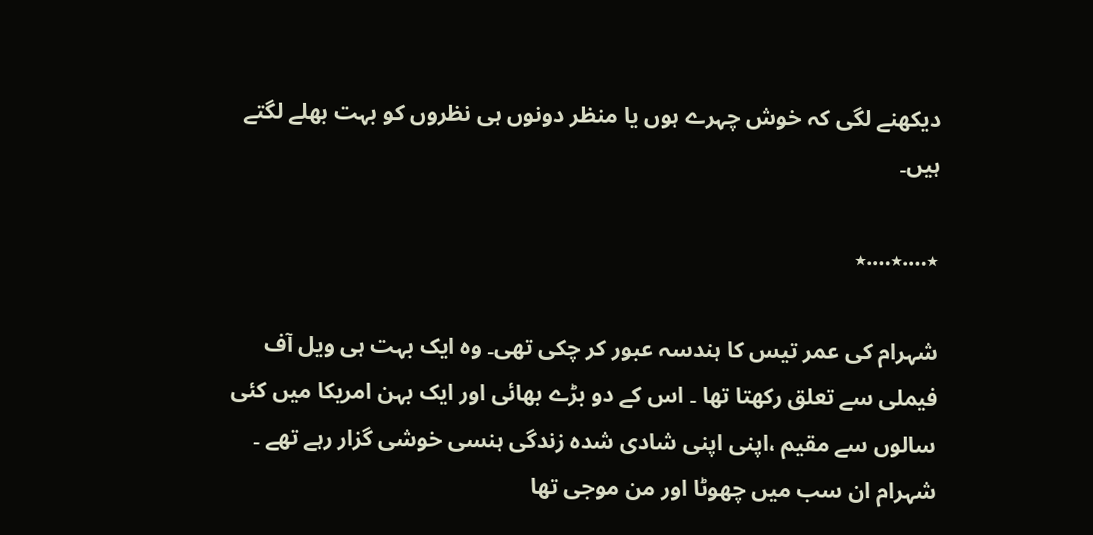دیکھنے لگی کہ خوش چہرے ہوں یا منظر دونوں ہی نظروں کو بہت بھلے لگتے ہیں۔

٭….٭….٭

شہرام کی عمر تیس کا ہندسہ عبور کر چکی تھی۔ وہ ایک بہت ہی ویل آف فیملی سے تعلق رکھتا تھا ۔ اس کے دو بڑے بھائی اور ایک بہن امریکا میں کئی سالوں سے مقیم ،اپنی اپنی شادی شدہ زندگی ہنسی خوشی گزار رہے تھے ۔ شہرام ان سب میں چھوٹا اور من موجی تھا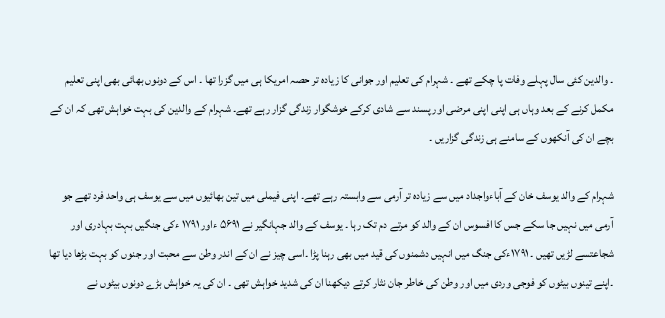۔ والدین کئی سال پہلے وفات پا چکے تھے ۔ شہرام کی تعلیم اور جوانی کا زیادہ تر حصہ امریکا ہی میں گزرا تھا ۔ اس کے دونوں بھائی بھی اپنی تعلیم مکمل کرنے کے بعد وہاں ہی اپنی اپنی مرضی اور پسند سے شادی کرکے خوشگوار زندگی گزار رہے تھے۔ شہرام کے والدین کی بہت خواہش تھی کہ ان کے بچے ان کی آنکھوں کے سامنے ہی زندگی گزاریں ۔

شہرام کے والد یوسف خان کے آباءواجداد میں سے زیادہ تر آرمی سے وابستہ رہے تھے۔ اپنی فیملی میں تین بھائیوں میں سے یوسف ہی واحد فرد تھے جو آرمی میں نہیں جا سکے جس کا افسوس ان کے والد کو مرتے دم تک رہا ۔ یوسف کے والد جہانگیر نے ۵۶۹۱ ءاور ۱۷۹۱ ءکی جنگیں بہت بہادری اور شجاعتسے لڑیں تھیں ۔ ۱۷۹۱ءکی جنگ میں انہیں دشمنوں کی قید میں بھی رہنا پڑا ۔اسی چیز نے ان کے اندر وطن سے محبت اور جنوں کو بہت بڑھا دیا تھا ۔اپنے تینوں بیٹوں کو فوجی وردی میں اور وطن کی خاطر جان نثار کرتے دیکھنا ان کی شدید خواہش تھی ۔ ان کی یہ خواہش بڑے دونوں بیٹوں نے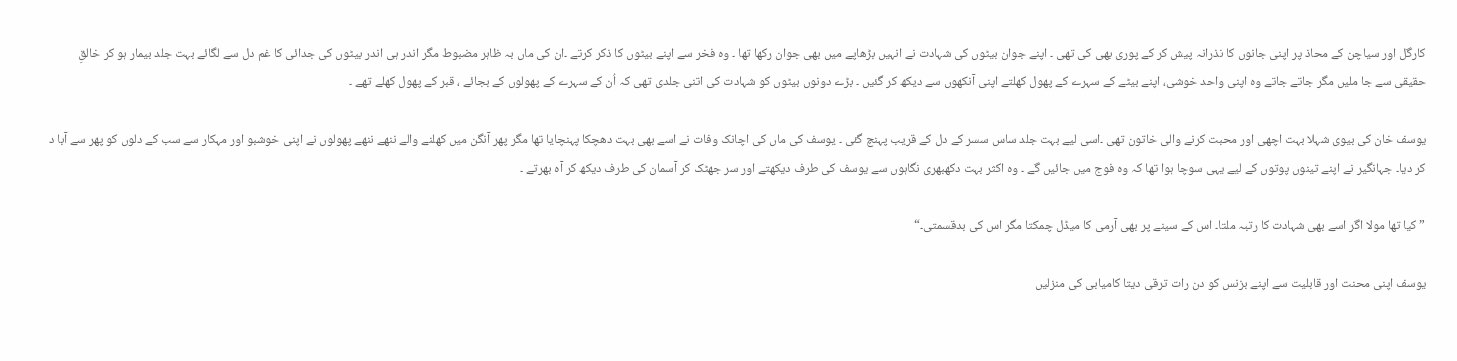کارگل اور سیاچن کے محاذ پر اپنی جانوں کا نذرانہ پیش کر کے پوری بھی کی تھی ۔ اپنے جوان بیٹوں کی شہادت نے انہیں بڑھاپے میں بھی جوان رکھا تھا ۔ وہ فخر سے اپنے بیٹوں کا ذکر کرتے ۔ان کی ماں بہ ظاہر مضبوط مگر اندر ہی اندر بیٹوں کی جدائی کا غم دل سے لگائے بہت جلد بیمار ہو کر خالقِ حقیقی سے جا ملیں مگر جاتے جاتے وہ اپنی واحد خوشی، اپنے بیٹے کے سہرے کے پھول کھلتے اپنی آنکھوں سے دیکھ کر گئیں ۔ بڑے دونوں بیٹوں کو شہادت کی اتنی جلدی تھی کہ اُن کے سہرے کے پھولوں کے بجائے ، قبر کے پھول کھلے تھے ۔

یوسف خان کی بیوی شہلا بہت اچھی اور محبت کرنے والی خاتون تھی ۔اسی لیے بہت جلد ساس سسر کے دل کے قریب پہنچ گئی ۔ یوسف کی ماں کی اچانک وفات نے اسے بھی بہت دھچکا پہنچایا تھا مگر پھر آنگن میں کھلنے والے ننھے ننھے پھولوں نے اپنی خوشبو اور مہکار سے سب کے دلوں کو پھر سے آبا د کر دیا۔ جہانگیر نے اپنے تینوں پوتوں کے لیے یہی سوچا ہوا تھا کہ وہ فوج میں جائیں گے ۔ وہ اکثر بہت دکھبھری نگاہوں سے یوسف کی طرف دیکھتے اور سر جھٹک کر آسمان کی طرف دیکھ کر آہ بھرتے ۔

” کیا تھا مولا اگر اسے بھی شہادت کا رتبہ ملتا۔ اس کے سینے پر بھی آرمی کا میڈل چمکتا مگر اس کی بدقسمتی۔“

یوسف اپنی محنت اور قابلیت سے اپنے بزنس کو دن رات ترقی دیتا کامیابی کی منزلیں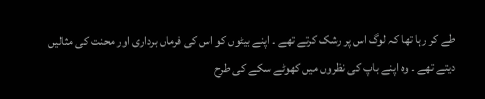طے کر رہا تھا کہ لوگ اس پر رشک کرتے تھے ۔ اپنے بیٹوں کو اس کی فرماں برداری اور محنت کی مثالیں دیتے تھے ۔ وہ اپنے باپ کی نظروں میں کھوٹے سکے کی طرح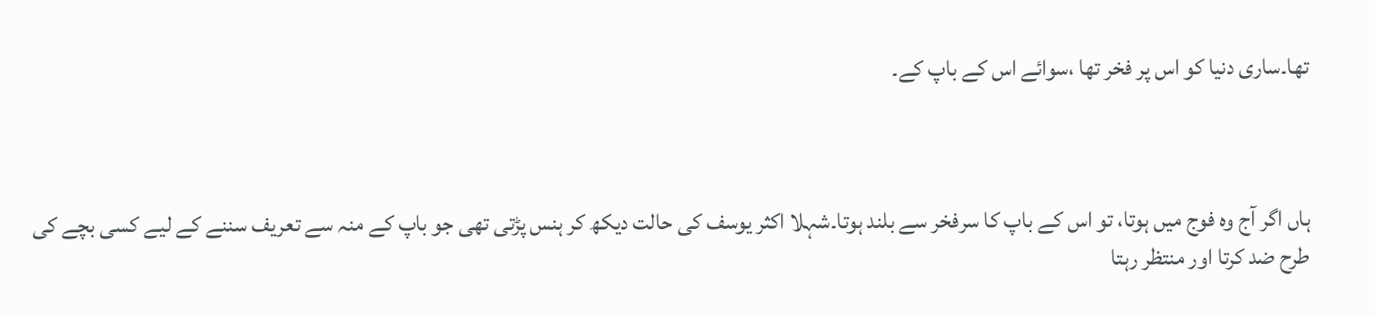تھا۔ساری دنیا کو اس پر فخر تھا ،سوائے اس کے باپ کے۔



ہاں اگر آج وہ فوج میں ہوتا، تو اس کے باپ کا سرفخر سے بلند ہوتا۔شہلا اکثر یوسف کی حالت دیکھ کر ہنس پڑتی تھی جو باپ کے منہ سے تعریف سننے کے لیے کسی بچے کی طرح ضد کرتا اور منتظر رہتا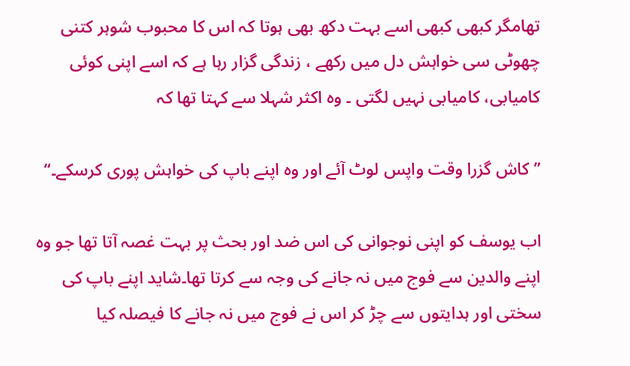تھامگر کبھی کبھی اسے بہت دکھ بھی ہوتا کہ اس کا محبوب شوہر کتنی چھوٹی سی خواہش دل میں رکھے ، زندگی گزار رہا ہے کہ اسے اپنی کوئی کامیابی، کامیابی نہیں لگتی ۔ وہ اکثر شہلا سے کہتا تھا کہ

” کاش گزرا وقت واپس لوٹ آئے اور وہ اپنے باپ کی خواہش پوری کرسکے۔“

اب یوسف کو اپنی نوجوانی کی اس ضد اور بحث پر بہت غصہ آتا تھا جو وہ اپنے والدین سے فوج میں نہ جانے کی وجہ سے کرتا تھا۔شاید اپنے باپ کی سختی اور ہدایتوں سے چڑ کر اس نے فوج میں نہ جانے کا فیصلہ کیا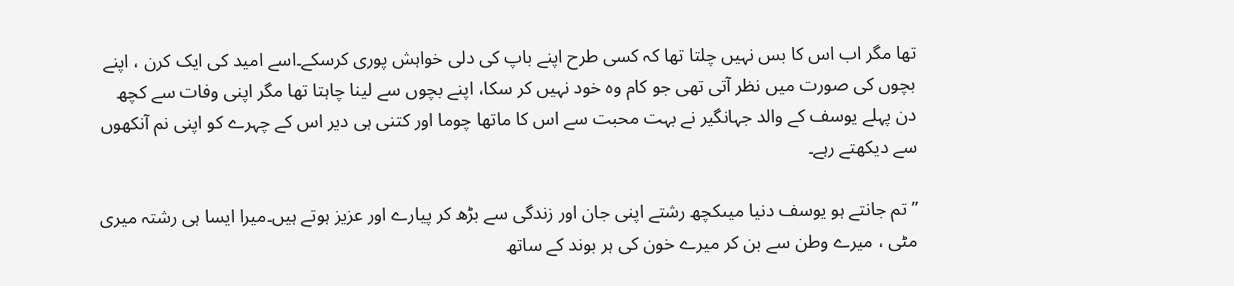تھا مگر اب اس کا بس نہیں چلتا تھا کہ کسی طرح اپنے باپ کی دلی خواہش پوری کرسکے۔اسے امید کی ایک کرن ، اپنے بچوں کی صورت میں نظر آتی تھی جو کام وہ خود نہیں کر سکا، اپنے بچوں سے لینا چاہتا تھا مگر اپنی وفات سے کچھ دن پہلے یوسف کے والد جہانگیر نے بہت محبت سے اس کا ماتھا چوما اور کتنی ہی دیر اس کے چہرے کو اپنی نم آنکھوں سے دیکھتے رہے۔

”تم جانتے ہو یوسف دنیا میںکچھ رشتے اپنی جان اور زندگی سے بڑھ کر پیارے اور عزیز ہوتے ہیں۔میرا ایسا ہی رشتہ میری مٹی ، میرے وطن سے بن کر میرے خون کی ہر بوند کے ساتھ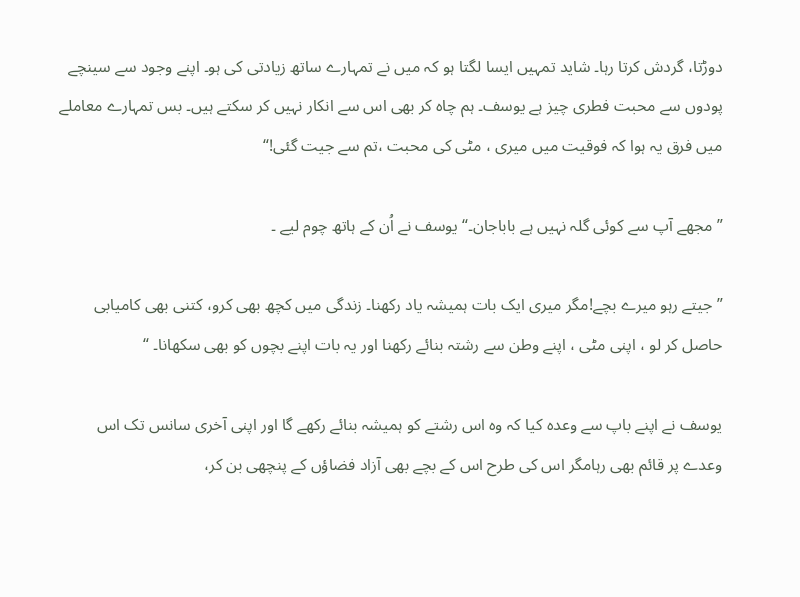دوڑتا، گردش کرتا رہا۔ شاید تمہیں ایسا لگتا ہو کہ میں نے تمہارے ساتھ زیادتی کی ہو۔ اپنے وجود سے سینچے پودوں سے محبت فطری چیز ہے یوسف۔ ہم چاہ کر بھی اس سے انکار نہیں کر سکتے ہیں۔ بس تمہارے معاملے میں فرق یہ ہوا کہ فوقیت میں میری ، مٹی کی محبت ،تم سے جیت گئی!“

” مجھے آپ سے کوئی گلہ نہیں ہے باباجان۔“ یوسف نے اُن کے ہاتھ چوم لیے ۔

” جیتے رہو میرے بچے!مگر میری ایک بات ہمیشہ یاد رکھنا۔ زندگی میں کچھ بھی کرو، کتنی بھی کامیابی حاصل کر لو ، اپنی مٹی ، اپنے وطن سے رشتہ بنائے رکھنا اور یہ بات اپنے بچوں کو بھی سکھانا۔ “

یوسف نے اپنے باپ سے وعدہ کیا کہ وہ اس رشتے کو ہمیشہ بنائے رکھے گا اور اپنی آخری سانس تک اس وعدے پر قائم بھی رہامگر اس کی طرح اس کے بچے بھی آزاد فضاؤں کے پنچھی بن کر،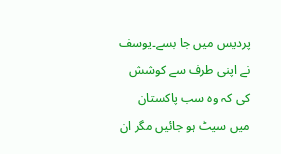پردیس میں جا بسے۔یوسف نے اپنی طرف سے کوشش کی کہ وہ سب پاکستان میں سیٹ ہو جائیں مگر ان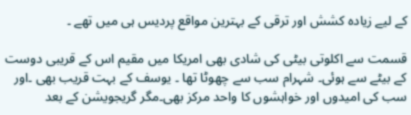کے لیے زیادہ کشش اور ترقی کے بہترین مواقع پردیس ہی میں تھے ۔

قسمت سے اکلوتی بیٹی کی شادی بھی امریکا میں مقیم اس کے قریبی دوست کے بیٹے سے ہوئی۔ شہرام سب سے چھوٹا تھا ۔ یوسف کے بہت قریب بھی ۔اور سب کی امیدوں اور خواہشوں کا واحد مرکز بھی۔مگر گریجویشن کے بعد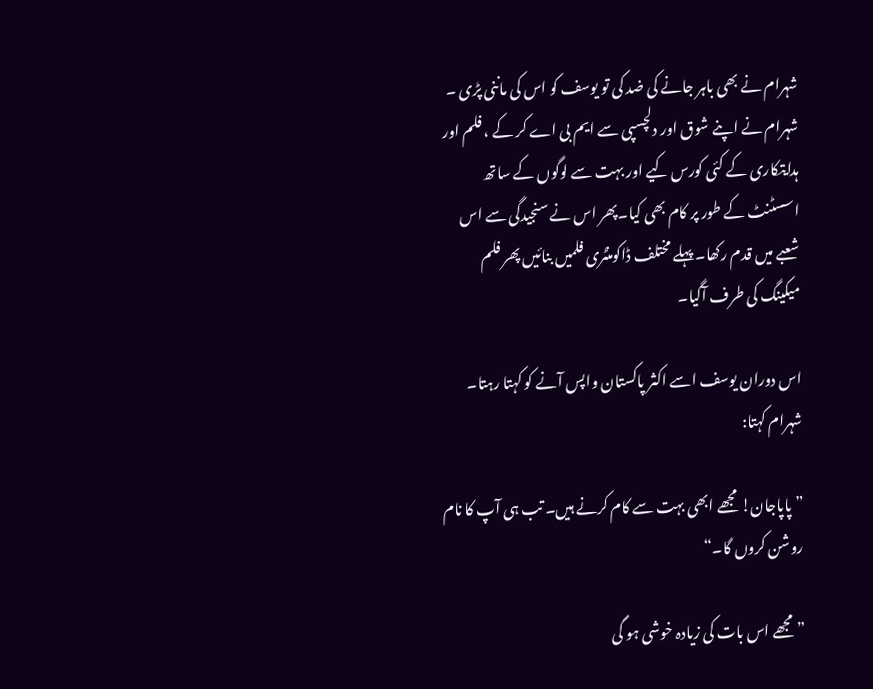شہرام نے بھی باہر جانے کی ضد کی تو یوسف کو اس کی ماننی پڑی ۔ شہرام نے اپنے شوق اور دلچسپی سے ایم بی اے کر کے ، فلم اور ہدایتکاری کے کئی کورس کیے اور بہت سے لوگوں کے ساتھ اسسٹنٹ کے طور پر کام بھی کیا۔پھر اس نے سنجیدگی سے اس شعبے میں قدم رکھا۔ پہلے مختلف ڈاکومنٹری فلمیں بنائیں پھر فلم میکینگ کی طرف آگیا۔

اس دوران یوسف اسے اکثر پاکستان واپس آنے کو کہتا رہتا۔ شہرام کہتا:

” پاپاجان! مجھے ابھی بہت سے کام کرنے ہیں۔ تب ہی آپ کا نام روشن کروں گا۔“

” مجھے اس بات کی زیادہ خوشی ہو گی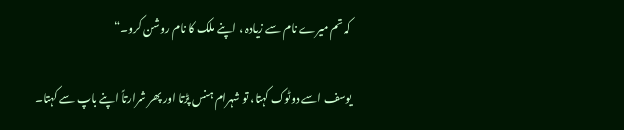کہ تم میرے نام سے زیادہ ، اپنے ملک کا نام روشن کرو۔“

یوسف اسے دوٹوک کہتا، تو شہرام ہنس پڑتا اور پھر شرارتاً اپنے باپ سے کہتا۔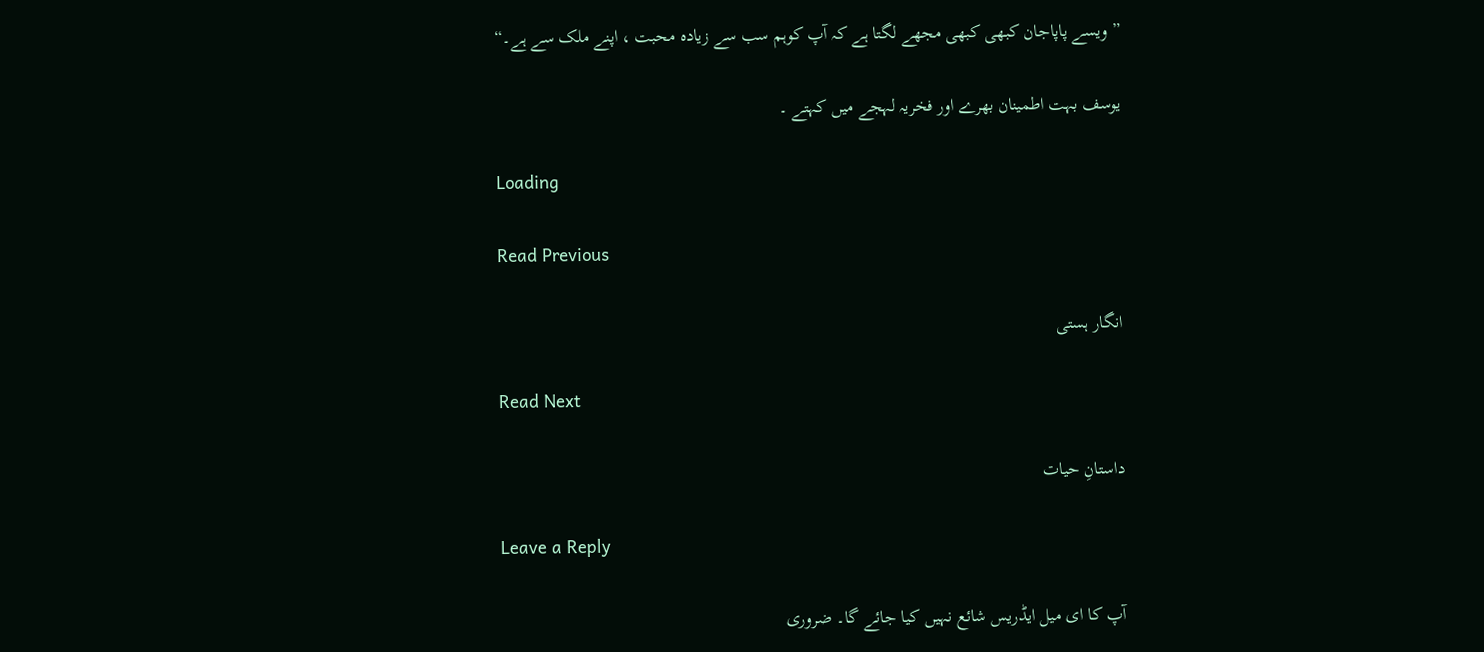” ویسے پاپاجان کبھی کبھی مجھے لگتا ہے کہ آپ کوہم سب سے زیادہ محبت ، اپنے ملک سے ہے۔“

یوسف بہت اطمینان بھرے اور فخریہ لہجے میں کہتے ۔

Loading

Read Previous

انگار ہستی

Read Next

داستانِ حیات

Leave a Reply

آپ کا ای میل ایڈریس شائع نہیں کیا جائے گا۔ ضروری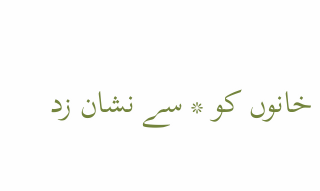خانوں کو * سے نشان زد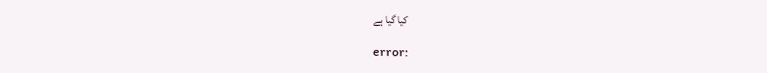کیا گیا ہے

error: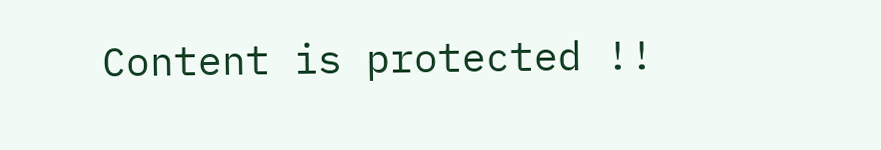Content is protected !!